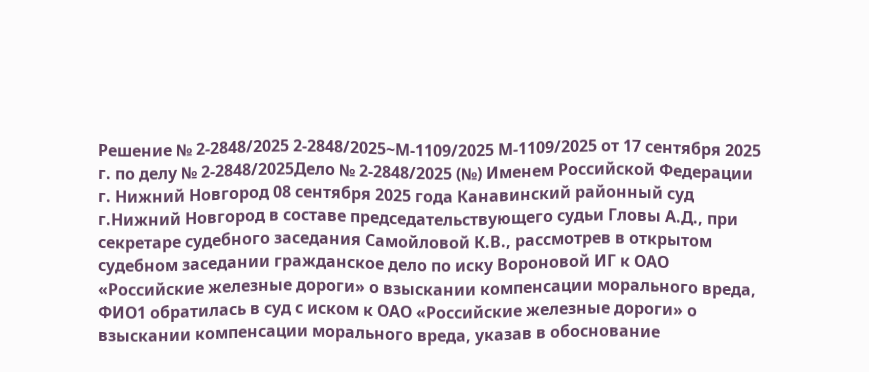Решение № 2-2848/2025 2-2848/2025~М-1109/2025 М-1109/2025 от 17 сентября 2025 г. по делу № 2-2848/2025Дело № 2-2848/2025 (№) Именем Российской Федерации г. Нижний Новгород 08 сентября 2025 года Канавинский районный суд г.Нижний Новгород в составе председательствующего судьи Гловы А.Д., при секретаре судебного заседания Самойловой К.В., рассмотрев в открытом судебном заседании гражданское дело по иску Вороновой ИГ к ОАО «Российские железные дороги» о взыскании компенсации морального вреда, ФИО1 обратилась в суд с иском к ОАО «Российские железные дороги» о взыскании компенсации морального вреда, указав в обоснование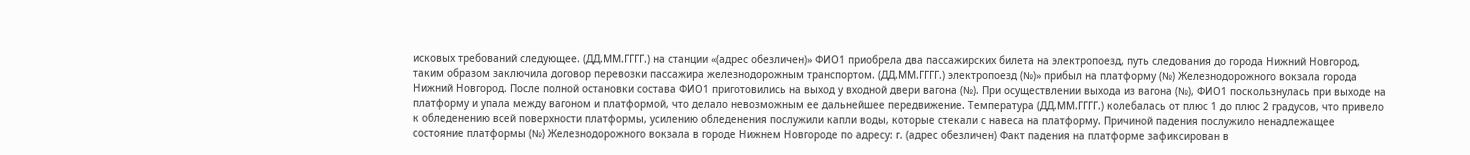исковых требований следующее. (ДД.ММ.ГГГГ.) на станции «(адрес обезличен)» ФИО1 приобрела два пассажирских билета на электропоезд, путь следования до города Нижний Новгород, таким образом заключила договор перевозки пассажира железнодорожным транспортом. (ДД.ММ.ГГГГ.) электропоезд (№)» прибыл на платформу (№) Железнодорожного вокзала города Нижний Новгород. После полной остановки состава ФИО1 приготовились на выход у входной двери вагона (№). При осуществлении выхода из вагона (№), ФИО1 поскользнулась при выходе на платформу и упала между вагоном и платформой, что делало невозможным ее дальнейшее передвижение. Температура (ДД.ММ.ГГГГ.) колебалась от плюс 1 до плюс 2 градусов, что привело к обледенению всей поверхности платформы, усилению обледенения послужили капли воды, которые стекали с навеса на платформу. Причиной падения послужило ненадлежащее состояние платформы (№) Железнодорожного вокзала в городе Нижнем Новгороде по адресу: г. (адрес обезличен) Факт падения на платформе зафиксирован в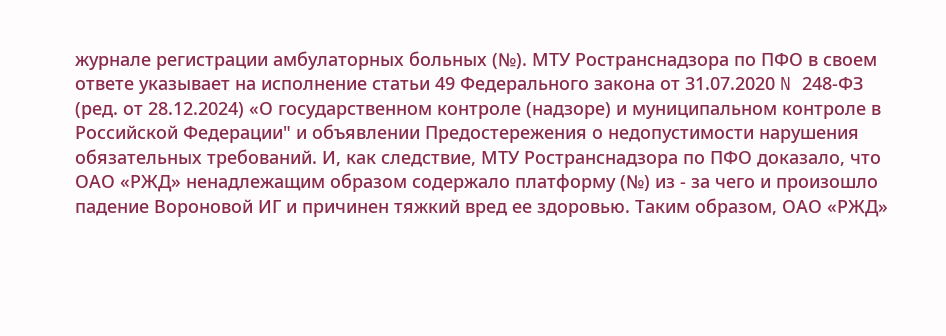журнале регистрации амбулаторных больных (№). МТУ Ространснадзора по ПФО в своем ответе указывает на исполнение статьи 49 Федерального закона от 31.07.2020 N 248-ФЗ (ред. от 28.12.2024) «О государственном контроле (надзоре) и муниципальном контроле в Российской Федерации" и объявлении Предостережения о недопустимости нарушения обязательных требований. И, как следствие, МТУ Ространснадзора по ПФО доказало, что ОАО «РЖД» ненадлежащим образом содержало платформу (№) из - за чего и произошло падение Вороновой ИГ и причинен тяжкий вред ее здоровью. Таким образом, ОАО «РЖД»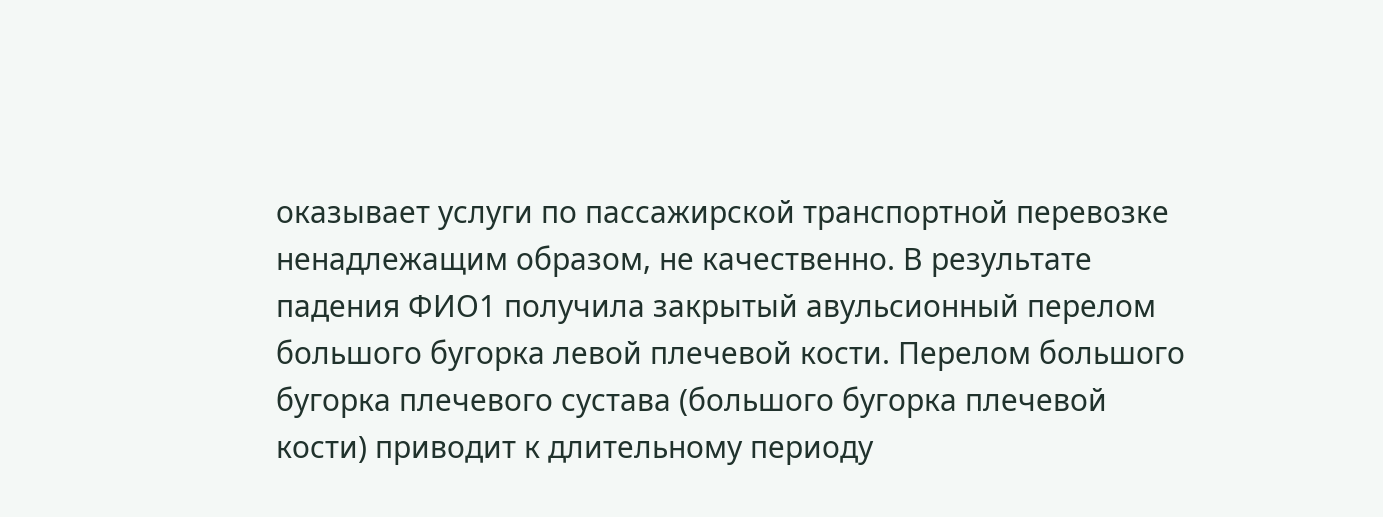оказывает услуги по пассажирской транспортной перевозке ненадлежащим образом, не качественно. В результате падения ФИО1 получила закрытый авульсионный перелом большого бугорка левой плечевой кости. Перелом большого бугорка плечевого сустава (большого бугорка плечевой кости) приводит к длительному периоду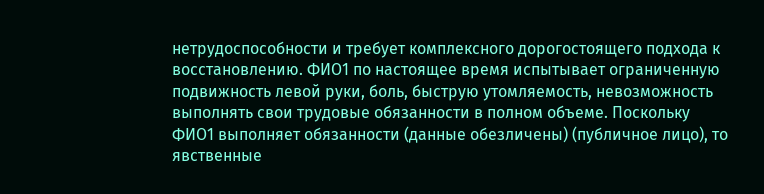нетрудоспособности и требует комплексного дорогостоящего подхода к восстановлению. ФИО1 по настоящее время испытывает ограниченную подвижность левой руки, боль, быструю утомляемость, невозможность выполнять свои трудовые обязанности в полном объеме. Поскольку ФИО1 выполняет обязанности (данные обезличены) (публичное лицо), то явственные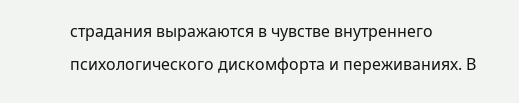страдания выражаются в чувстве внутреннего психологического дискомфорта и переживаниях. В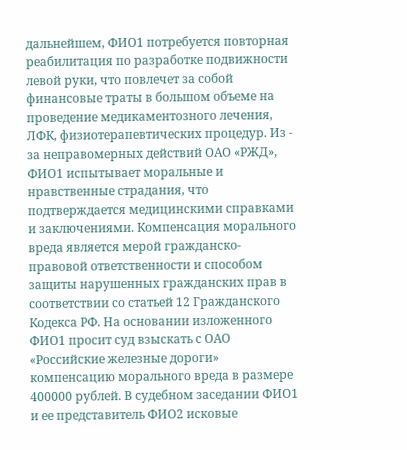дальнейшем, ФИО1 потребуется повторная реабилитация по разработке подвижности левой руки, что повлечет за собой финансовые траты в большом объеме на проведение медикаментозного лечения, ЛФК, физиотерапевтических процедур. Из - за неправомерных действий ОАО «РЖД», ФИО1 испытывает моральные и нравственные страдания, что подтверждается медицинскими справками и заключениями. Компенсация морального вреда является мерой гражданско-правовой ответственности и способом защиты нарушенных гражданских прав в соответствии со статьей 12 Гражданского Кодекса РФ. На основании изложенного ФИО1 просит суд взыскать с ОАО «Российские железные дороги» компенсацию морального вреда в размере 400000 рублей. В судебном заседании ФИО1 и ее представитель ФИО2 исковые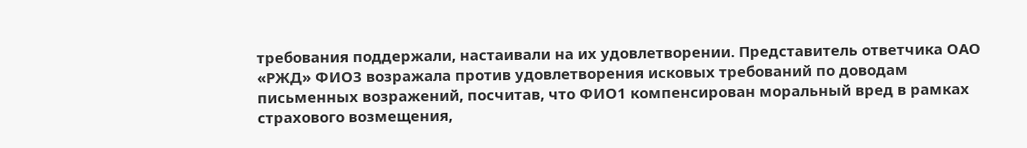требования поддержали, настаивали на их удовлетворении. Представитель ответчика ОАО «РЖД» ФИО3 возражала против удовлетворения исковых требований по доводам письменных возражений, посчитав, что ФИО1 компенсирован моральный вред в рамках страхового возмещения,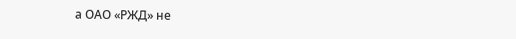а ОАО «РЖД» не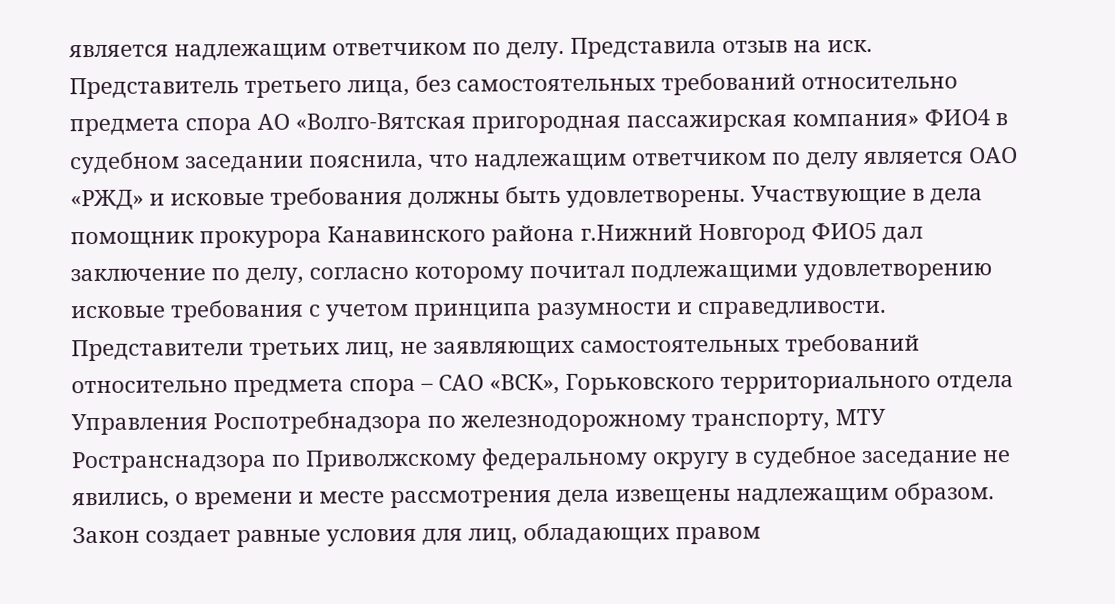является надлежащим ответчиком по делу. Представила отзыв на иск. Представитель третьего лица, без самостоятельных требований относительно предмета спора АО «Волго-Вятская пригородная пассажирская компания» ФИО4 в судебном заседании пояснила, что надлежащим ответчиком по делу является ОАО «РЖД» и исковые требования должны быть удовлетворены. Участвующие в дела помощник прокурора Канавинского района г.Нижний Новгород ФИО5 дал заключение по делу, согласно которому почитал подлежащими удовлетворению исковые требования с учетом принципа разумности и справедливости. Представители третьих лиц, не заявляющих самостоятельных требований относительно предмета спора – САО «ВСК», Горьковского территориального отдела Управления Роспотребнадзора по железнодорожному транспорту, МТУ Ространснадзора по Приволжскому федеральному округу в судебное заседание не явились, о времени и месте рассмотрения дела извещены надлежащим образом. Закон создает равные условия для лиц, обладающих правом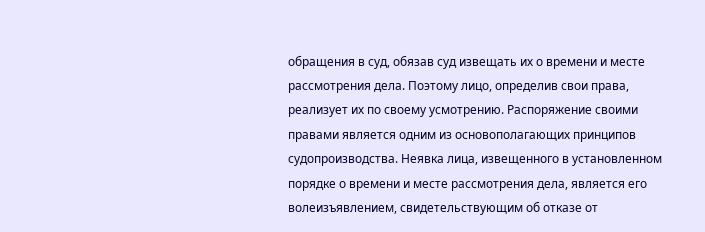обращения в суд, обязав суд извещать их о времени и месте рассмотрения дела. Поэтому лицо, определив свои права, реализует их по своему усмотрению. Распоряжение своими правами является одним из основополагающих принципов судопроизводства. Неявка лица, извещенного в установленном порядке о времени и месте рассмотрения дела, является его волеизъявлением, свидетельствующим об отказе от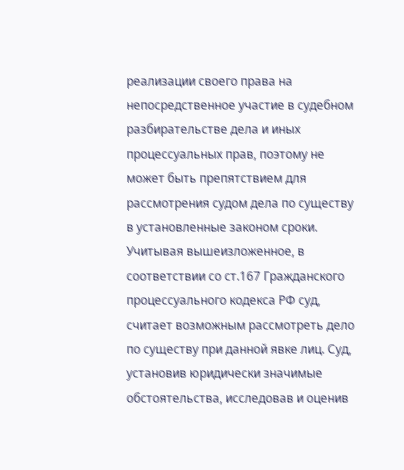реализации своего права на непосредственное участие в судебном разбирательстве дела и иных процессуальных прав, поэтому не может быть препятствием для рассмотрения судом дела по существу в установленные законом сроки. Учитывая вышеизложенное, в соответствии со ст.167 Гражданского процессуального кодекса РФ суд, считает возможным рассмотреть дело по существу при данной явке лиц. Суд, установив юридически значимые обстоятельства, исследовав и оценив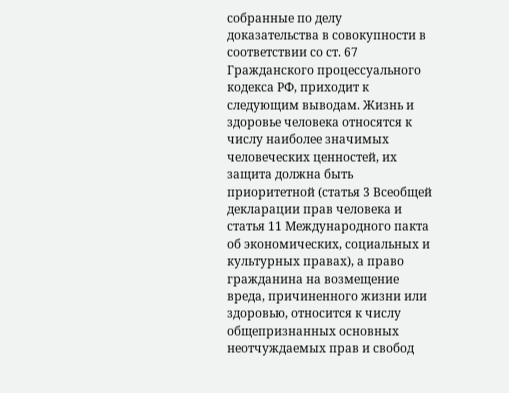собранные по делу доказательства в совокупности в соответствии со ст. 67 Гражданского процессуального кодекса РФ, приходит к следующим выводам. Жизнь и здоровье человека относятся к числу наиболее значимых человеческих ценностей, их защита должна быть приоритетной (статья 3 Всеобщей декларации прав человека и статья 11 Международного пакта об экономических, социальных и культурных правах), а право гражданина на возмещение вреда, причиненного жизни или здоровью, относится к числу общепризнанных основных неотчуждаемых прав и свобод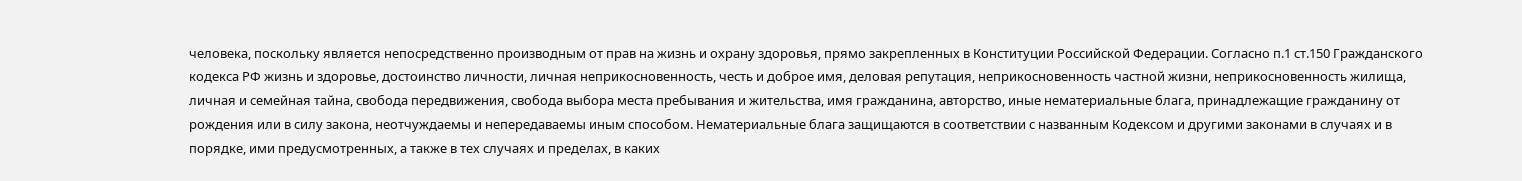человека, поскольку является непосредственно производным от прав на жизнь и охрану здоровья, прямо закрепленных в Конституции Российской Федерации. Согласно п.1 ст.150 Гражданского кодекса РФ жизнь и здоровье, достоинство личности, личная неприкосновенность, честь и доброе имя, деловая репутация, неприкосновенность частной жизни, неприкосновенность жилища, личная и семейная тайна, свобода передвижения, свобода выбора места пребывания и жительства, имя гражданина, авторство, иные нематериальные блага, принадлежащие гражданину от рождения или в силу закона, неотчуждаемы и непередаваемы иным способом. Нематериальные блага защищаются в соответствии с названным Кодексом и другими законами в случаях и в порядке, ими предусмотренных, а также в тех случаях и пределах, в каких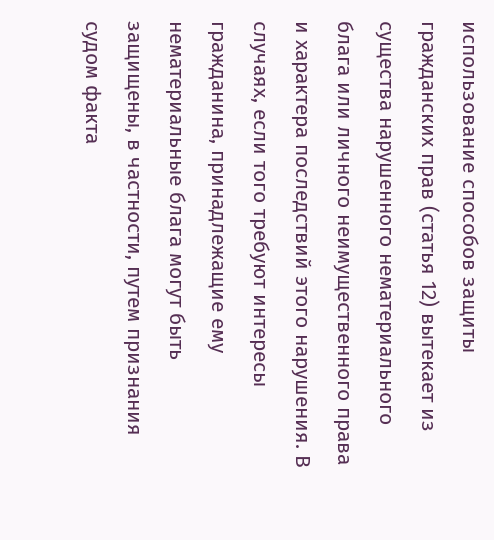использование способов защиты гражданских прав (статья 12) вытекает из существа нарушенного нематериального блага или личного неимущественного права и характера последствий этого нарушения. В случаях, если того требуют интересы гражданина, принадлежащие ему нематериальные блага могут быть защищены, в частности, путем признания судом факта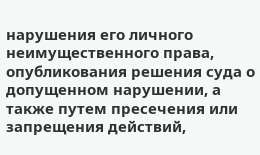нарушения его личного неимущественного права, опубликования решения суда о допущенном нарушении, а также путем пресечения или запрещения действий,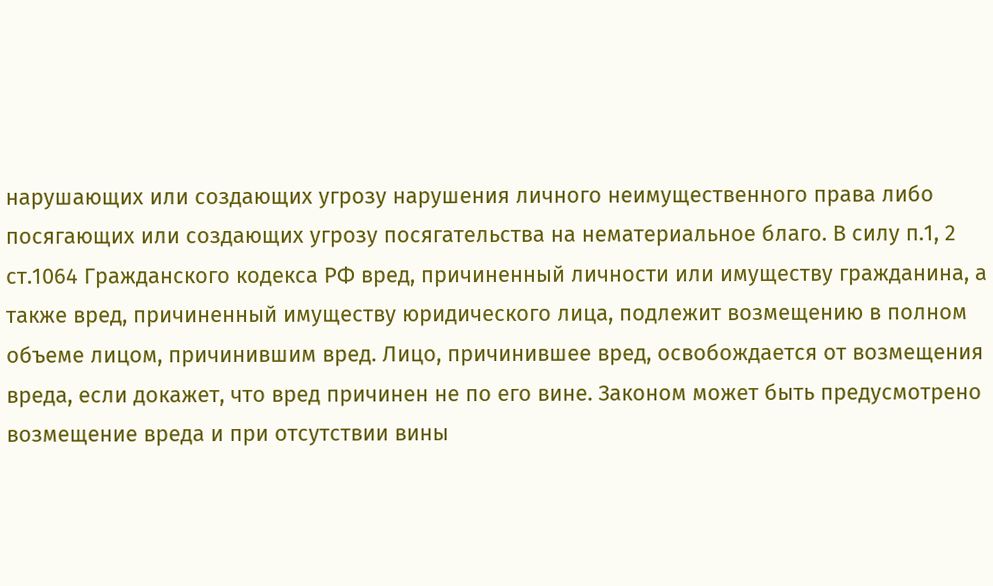нарушающих или создающих угрозу нарушения личного неимущественного права либо посягающих или создающих угрозу посягательства на нематериальное благо. В силу п.1, 2 ст.1064 Гражданского кодекса РФ вред, причиненный личности или имуществу гражданина, а также вред, причиненный имуществу юридического лица, подлежит возмещению в полном объеме лицом, причинившим вред. Лицо, причинившее вред, освобождается от возмещения вреда, если докажет, что вред причинен не по его вине. Законом может быть предусмотрено возмещение вреда и при отсутствии вины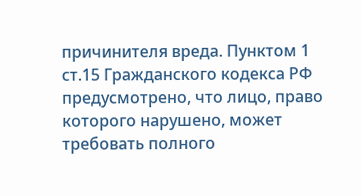причинителя вреда. Пунктом 1 ст.15 Гражданского кодекса РФ предусмотрено, что лицо, право которого нарушено, может требовать полного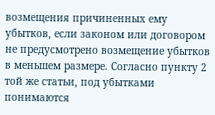возмещения причиненных ему убытков, если законом или договором не предусмотрено возмещение убытков в меньшем размере. Согласно пункту 2 той же статьи, под убытками понимаются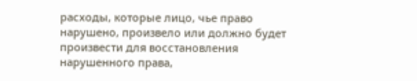расходы, которые лицо, чье право нарушено, произвело или должно будет произвести для восстановления нарушенного права,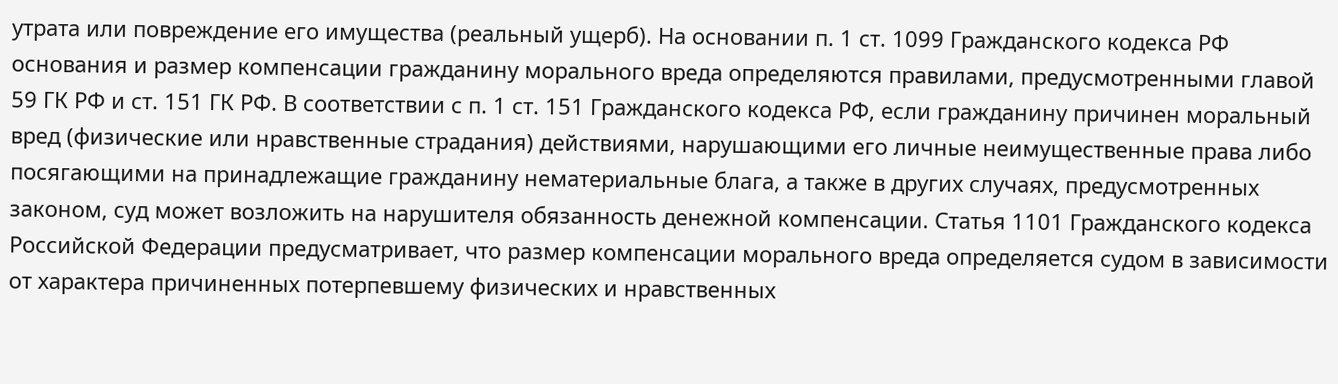утрата или повреждение его имущества (реальный ущерб). На основании п. 1 ст. 1099 Гражданского кодекса РФ основания и размер компенсации гражданину морального вреда определяются правилами, предусмотренными главой 59 ГК РФ и ст. 151 ГК РФ. В соответствии с п. 1 ст. 151 Гражданского кодекса РФ, если гражданину причинен моральный вред (физические или нравственные страдания) действиями, нарушающими его личные неимущественные права либо посягающими на принадлежащие гражданину нематериальные блага, а также в других случаях, предусмотренных законом, суд может возложить на нарушителя обязанность денежной компенсации. Статья 1101 Гражданского кодекса Российской Федерации предусматривает, что размер компенсации морального вреда определяется судом в зависимости от характера причиненных потерпевшему физических и нравственных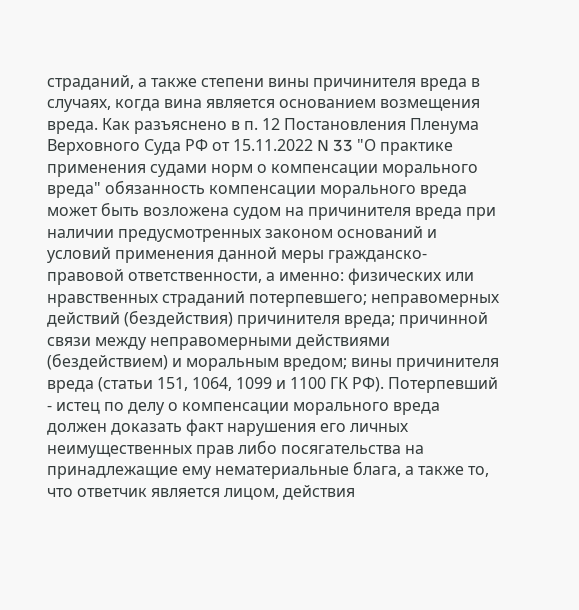страданий, а также степени вины причинителя вреда в случаях, когда вина является основанием возмещения вреда. Как разъяснено в п. 12 Постановления Пленума Верховного Суда РФ от 15.11.2022 N 33 "О практике применения судами норм о компенсации морального вреда" обязанность компенсации морального вреда может быть возложена судом на причинителя вреда при наличии предусмотренных законом оснований и условий применения данной меры гражданско-правовой ответственности, а именно: физических или нравственных страданий потерпевшего; неправомерных действий (бездействия) причинителя вреда; причинной связи между неправомерными действиями (бездействием) и моральным вредом; вины причинителя вреда (статьи 151, 1064, 1099 и 1100 ГК РФ). Потерпевший - истец по делу о компенсации морального вреда должен доказать факт нарушения его личных неимущественных прав либо посягательства на принадлежащие ему нематериальные блага, а также то, что ответчик является лицом, действия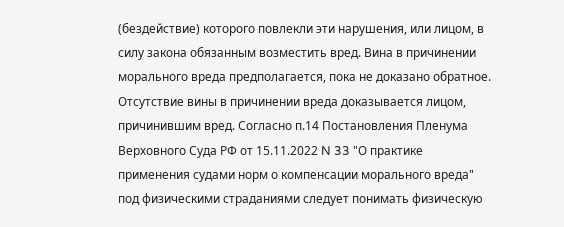(бездействие) которого повлекли эти нарушения, или лицом, в силу закона обязанным возместить вред. Вина в причинении морального вреда предполагается, пока не доказано обратное. Отсутствие вины в причинении вреда доказывается лицом, причинившим вред. Согласно п.14 Постановления Пленума Верховного Суда РФ от 15.11.2022 N 33 "О практике применения судами норм о компенсации морального вреда" под физическими страданиями следует понимать физическую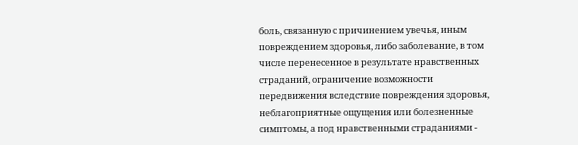боль, связанную с причинением увечья, иным повреждением здоровья, либо заболевание, в том числе перенесенное в результате нравственных страданий, ограничение возможности передвижения вследствие повреждения здоровья, неблагоприятные ощущения или болезненные симптомы, а под нравственными страданиями -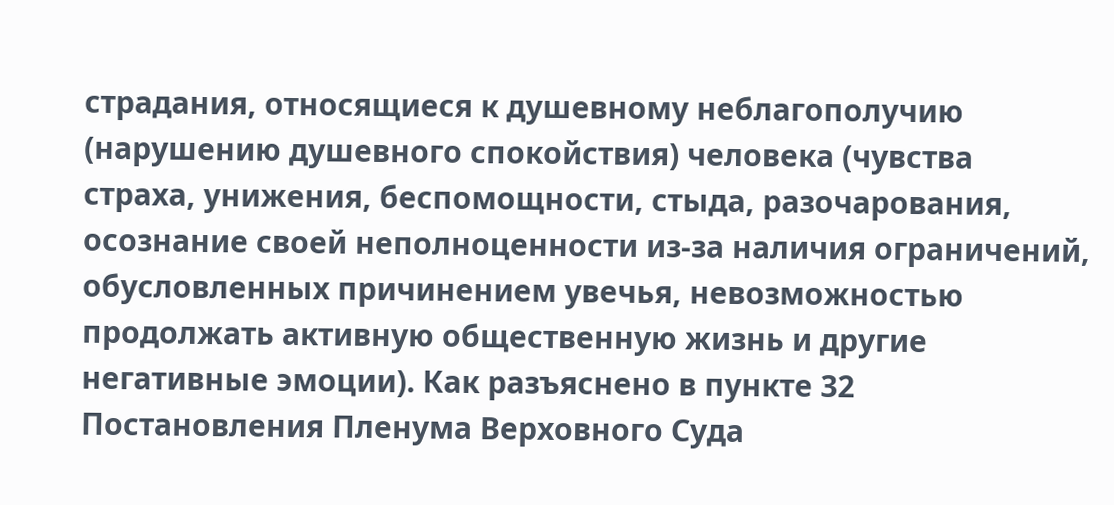страдания, относящиеся к душевному неблагополучию (нарушению душевного спокойствия) человека (чувства страха, унижения, беспомощности, стыда, разочарования, осознание своей неполноценности из-за наличия ограничений, обусловленных причинением увечья, невозможностью продолжать активную общественную жизнь и другие негативные эмоции). Как разъяснено в пункте 32 Постановления Пленума Верховного Суда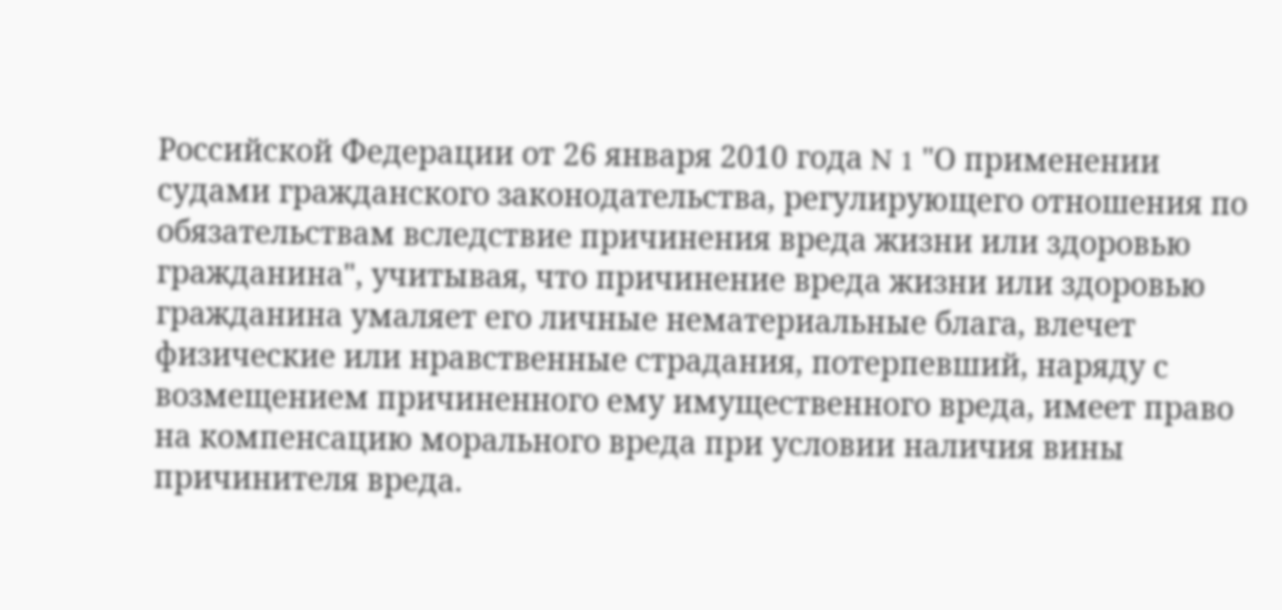Российской Федерации от 26 января 2010 года N 1 "О применении судами гражданского законодательства, регулирующего отношения по обязательствам вследствие причинения вреда жизни или здоровью гражданина", учитывая, что причинение вреда жизни или здоровью гражданина умаляет его личные нематериальные блага, влечет физические или нравственные страдания, потерпевший, наряду с возмещением причиненного ему имущественного вреда, имеет право на компенсацию морального вреда при условии наличия вины причинителя вреда.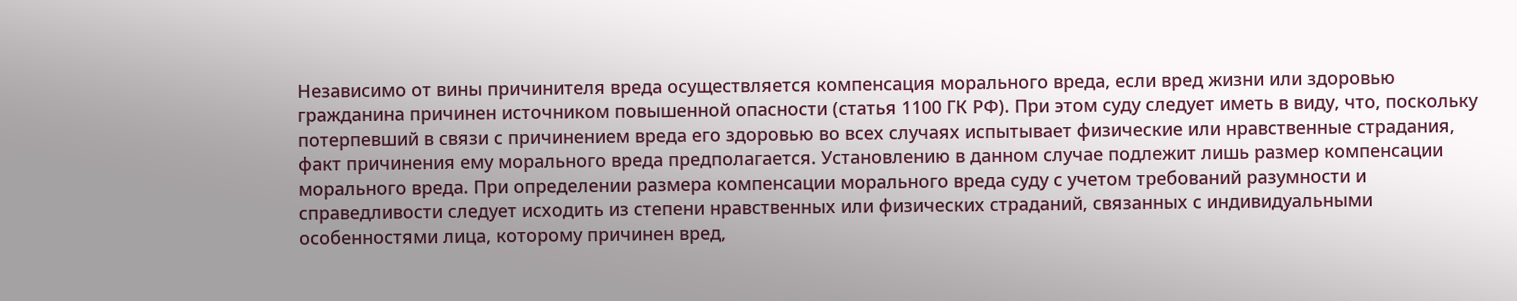Независимо от вины причинителя вреда осуществляется компенсация морального вреда, если вред жизни или здоровью гражданина причинен источником повышенной опасности (статья 1100 ГК РФ). При этом суду следует иметь в виду, что, поскольку потерпевший в связи с причинением вреда его здоровью во всех случаях испытывает физические или нравственные страдания, факт причинения ему морального вреда предполагается. Установлению в данном случае подлежит лишь размер компенсации морального вреда. При определении размера компенсации морального вреда суду с учетом требований разумности и справедливости следует исходить из степени нравственных или физических страданий, связанных с индивидуальными особенностями лица, которому причинен вред,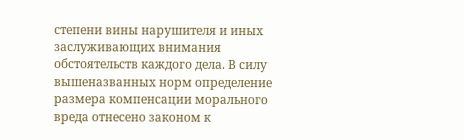степени вины нарушителя и иных заслуживающих внимания обстоятельств каждого дела. В силу вышеназванных норм определение размера компенсации морального вреда отнесено законом к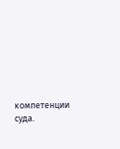компетенции суда.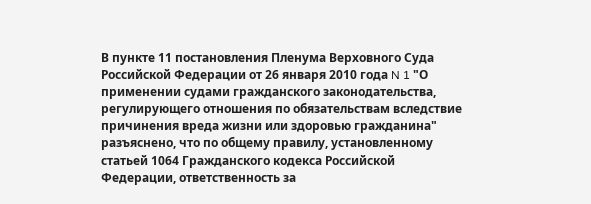В пункте 11 постановления Пленума Верховного Суда Российской Федерации от 26 января 2010 года N 1 "О применении судами гражданского законодательства, регулирующего отношения по обязательствам вследствие причинения вреда жизни или здоровью гражданина" разъяснено, что по общему правилу, установленному статьей 1064 Гражданского кодекса Российской Федерации, ответственность за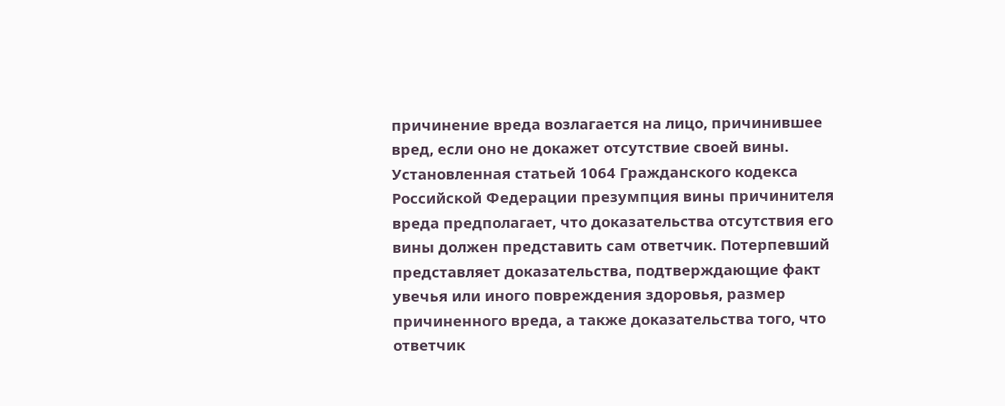причинение вреда возлагается на лицо, причинившее вред, если оно не докажет отсутствие своей вины. Установленная статьей 1064 Гражданского кодекса Российской Федерации презумпция вины причинителя вреда предполагает, что доказательства отсутствия его вины должен представить сам ответчик. Потерпевший представляет доказательства, подтверждающие факт увечья или иного повреждения здоровья, размер причиненного вреда, а также доказательства того, что ответчик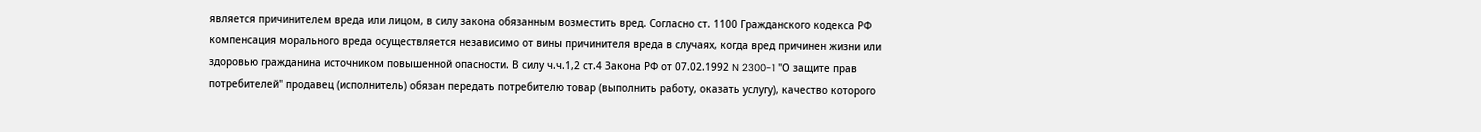является причинителем вреда или лицом, в силу закона обязанным возместить вред. Согласно ст. 1100 Гражданского кодекса РФ компенсация морального вреда осуществляется независимо от вины причинителя вреда в случаях, когда вред причинен жизни или здоровью гражданина источником повышенной опасности. В силу ч.ч.1,2 ст.4 Закона РФ от 07.02.1992 N 2300-1 "О защите прав потребителей" продавец (исполнитель) обязан передать потребителю товар (выполнить работу, оказать услугу), качество которого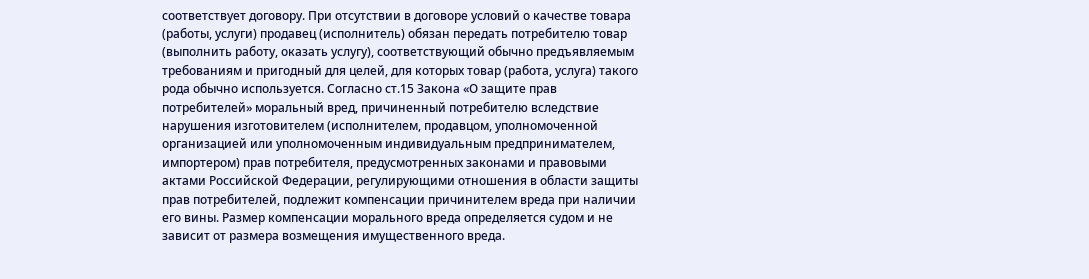соответствует договору. При отсутствии в договоре условий о качестве товара (работы, услуги) продавец (исполнитель) обязан передать потребителю товар (выполнить работу, оказать услугу), соответствующий обычно предъявляемым требованиям и пригодный для целей, для которых товар (работа, услуга) такого рода обычно используется. Согласно ст.15 Закона «О защите прав потребителей» моральный вред, причиненный потребителю вследствие нарушения изготовителем (исполнителем, продавцом, уполномоченной организацией или уполномоченным индивидуальным предпринимателем, импортером) прав потребителя, предусмотренных законами и правовыми актами Российской Федерации, регулирующими отношения в области защиты прав потребителей, подлежит компенсации причинителем вреда при наличии его вины. Размер компенсации морального вреда определяется судом и не зависит от размера возмещения имущественного вреда.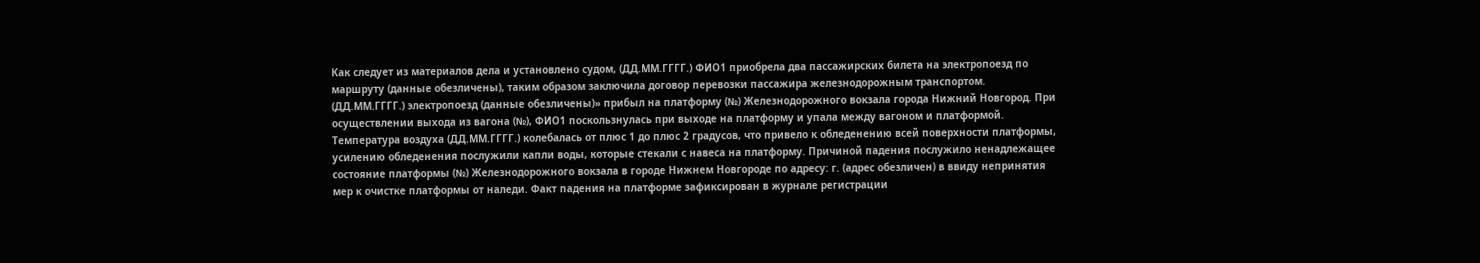Как следует из материалов дела и установлено судом, (ДД.ММ.ГГГГ.) ФИО1 приобрела два пассажирских билета на электропоезд по маршруту (данные обезличены), таким образом заключила договор перевозки пассажира железнодорожным транспортом. (ДД.ММ.ГГГГ.) электропоезд (данные обезличены)» прибыл на платформу (№) Железнодорожного вокзала города Нижний Новгород. При осуществлении выхода из вагона (№), ФИО1 поскользнулась при выходе на платформу и упала между вагоном и платформой. Температура воздуха (ДД.ММ.ГГГГ.) колебалась от плюс 1 до плюс 2 градусов, что привело к обледенению всей поверхности платформы, усилению обледенения послужили капли воды, которые стекали с навеса на платформу. Причиной падения послужило ненадлежащее состояние платформы (№) Железнодорожного вокзала в городе Нижнем Новгороде по адресу: г. (адрес обезличен) в ввиду непринятия мер к очистке платформы от наледи. Факт падения на платформе зафиксирован в журнале регистрации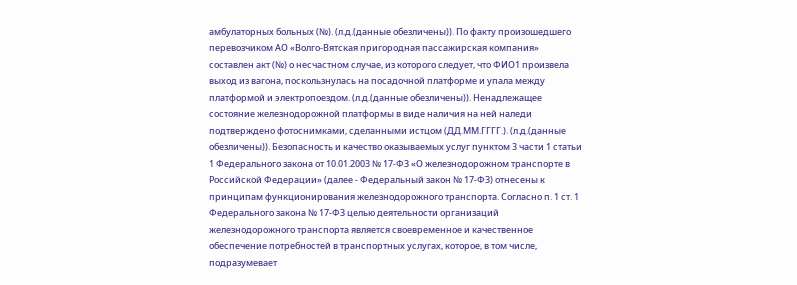амбулаторных больных (№). (л.д.(данные обезличены)). По факту произошедшего перевозчиком АО «Волго-Вятская пригородная пассажирская компания» составлен акт (№) о несчастном случае, из которого следует, что ФИО1 произвела выход из вагона, поскользнулась на посадочной платформе и упала между платформой и электропоездом. (л.д.(данные обезличены)). Ненадлежащее состояние железнодорожной платформы в виде наличия на ней наледи подтверждено фотоснимками, сделанными истцом (ДД.ММ.ГГГГ.). (л.д.(данные обезличены)). Безопасность и качество оказываемых услуг пунктом 3 части 1 статьи 1 Федерального закона от 10.01.2003 № 17-ФЗ «О железнодорожном транспорте в Российской Федерации» (далее - Федеральный закон № 17-ФЗ) отнесены к принципам функционирования железнодорожного транспорта. Согласно п. 1 ст. 1 Федерального закона № 17-ФЗ целью деятельности организаций железнодорожного транспорта является своевременное и качественное обеспечение потребностей в транспортных услугах, которое, в том числе, подразумевает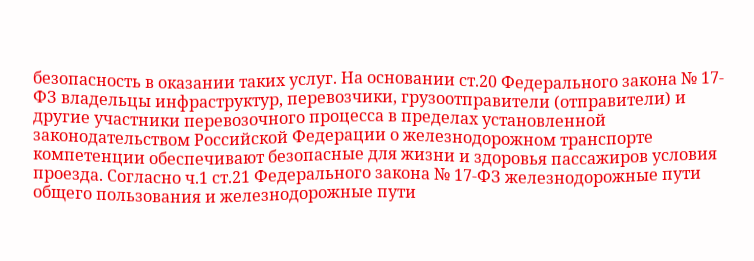безопасность в оказании таких услуг. На основании ст.20 Федерального закона № 17-ФЗ владельцы инфраструктур, перевозчики, грузоотправители (отправители) и другие участники перевозочного процесса в пределах установленной законодательством Российской Федерации о железнодорожном транспорте компетенции обеспечивают безопасные для жизни и здоровья пассажиров условия проезда. Согласно ч.1 ст.21 Федерального закона № 17-ФЗ железнодорожные пути общего пользования и железнодорожные пути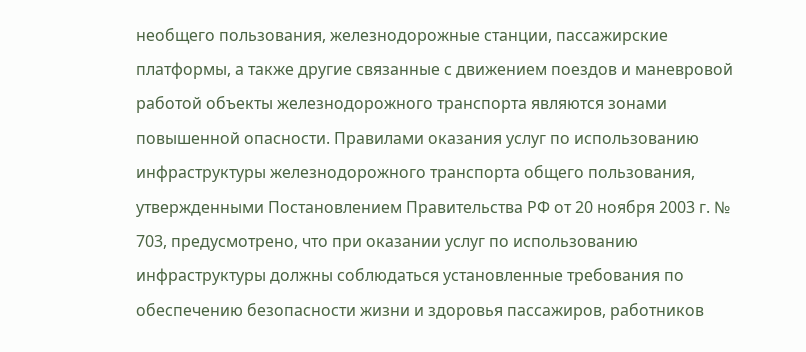необщего пользования, железнодорожные станции, пассажирские платформы, а также другие связанные с движением поездов и маневровой работой объекты железнодорожного транспорта являются зонами повышенной опасности. Правилами оказания услуг по использованию инфраструктуры железнодорожного транспорта общего пользования, утвержденными Постановлением Правительства РФ от 20 ноября 2003 г. № 703, предусмотрено, что при оказании услуг по использованию инфраструктуры должны соблюдаться установленные требования по обеспечению безопасности жизни и здоровья пассажиров, работников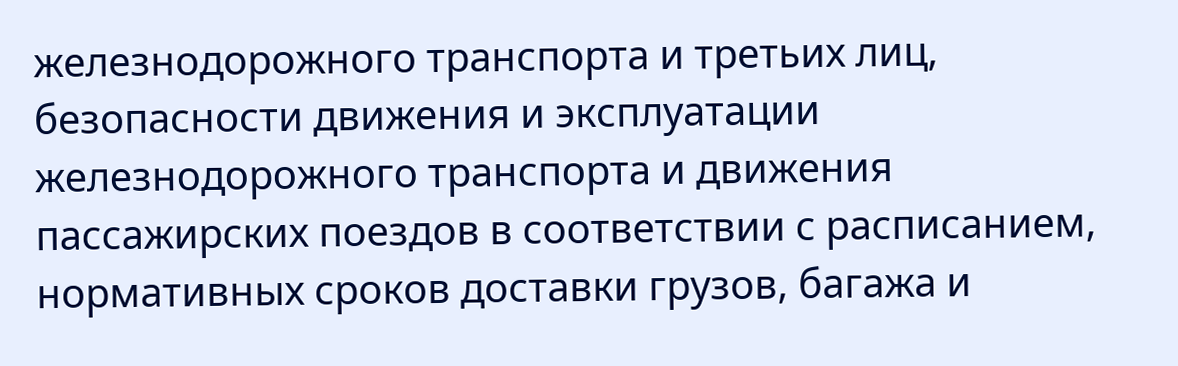железнодорожного транспорта и третьих лиц, безопасности движения и эксплуатации железнодорожного транспорта и движения пассажирских поездов в соответствии с расписанием, нормативных сроков доставки грузов, багажа и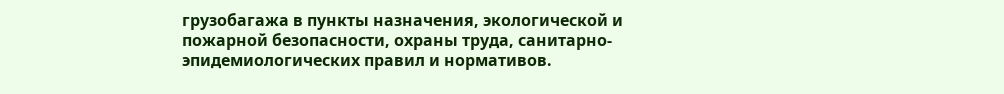грузобагажа в пункты назначения, экологической и пожарной безопасности, охраны труда, санитарно-эпидемиологических правил и нормативов.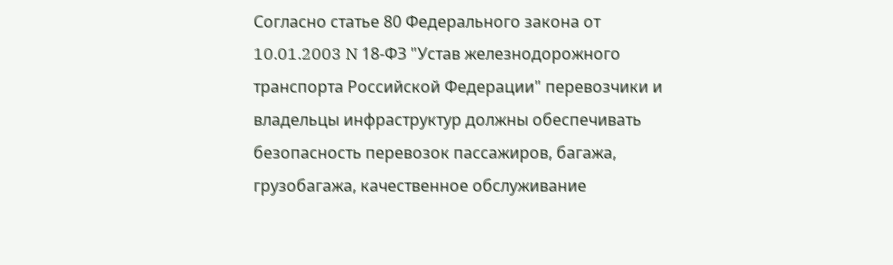Согласно статье 80 Федерального закона от 10.01.2003 N 18-ФЗ "Устав железнодорожного транспорта Российской Федерации" перевозчики и владельцы инфраструктур должны обеспечивать безопасность перевозок пассажиров, багажа, грузобагажа, качественное обслуживание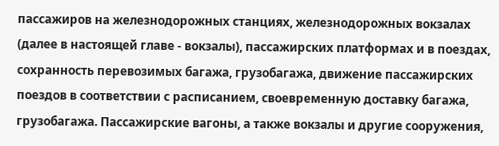пассажиров на железнодорожных станциях, железнодорожных вокзалах (далее в настоящей главе - вокзалы), пассажирских платформах и в поездах, сохранность перевозимых багажа, грузобагажа, движение пассажирских поездов в соответствии с расписанием, своевременную доставку багажа, грузобагажа. Пассажирские вагоны, а также вокзалы и другие сооружения,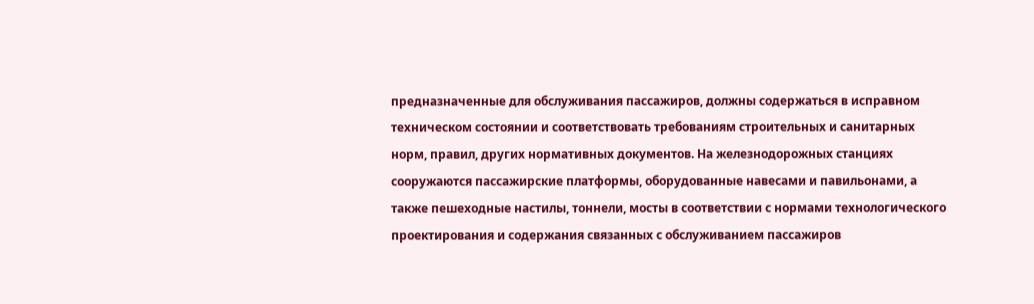предназначенные для обслуживания пассажиров, должны содержаться в исправном техническом состоянии и соответствовать требованиям строительных и санитарных норм, правил, других нормативных документов. На железнодорожных станциях сооружаются пассажирские платформы, оборудованные навесами и павильонами, а также пешеходные настилы, тоннели, мосты в соответствии с нормами технологического проектирования и содержания связанных с обслуживанием пассажиров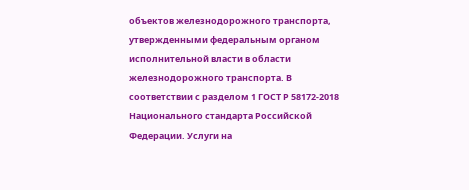объектов железнодорожного транспорта, утвержденными федеральным органом исполнительной власти в области железнодорожного транспорта. В соответствии с разделом 1 ГОСТ Р 58172-2018 Национального стандарта Российской Федерации. Услуги на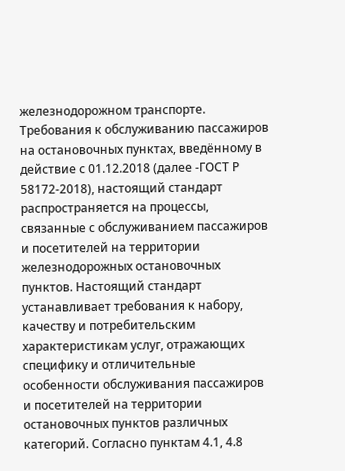железнодорожном транспорте. Требования к обслуживанию пассажиров на остановочных пунктах, введённому в действие с 01.12.2018 (далее -ГОСТ Р 58172-2018), настоящий стандарт распространяется на процессы, связанные с обслуживанием пассажиров и посетителей на территории железнодорожных остановочных пунктов. Настоящий стандарт устанавливает требования к набору, качеству и потребительским характеристикам услуг, отражающих специфику и отличительные особенности обслуживания пассажиров и посетителей на территории остановочных пунктов различных категорий. Согласно пунктам 4.1, 4.8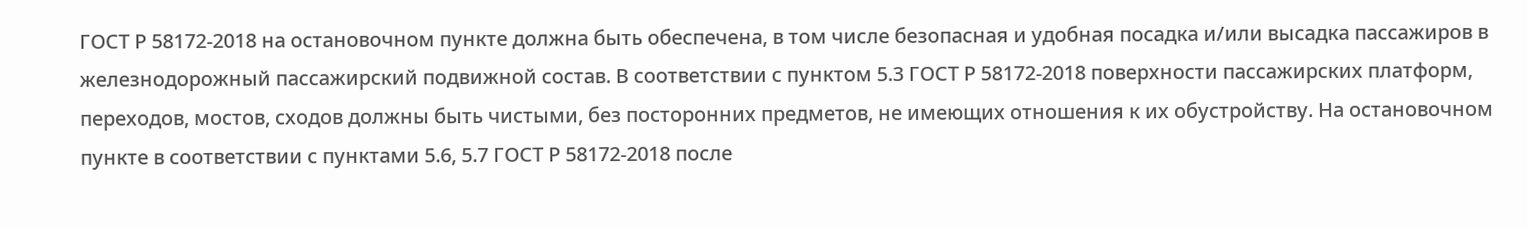ГОСТ Р 58172-2018 на остановочном пункте должна быть обеспечена, в том числе безопасная и удобная посадка и/или высадка пассажиров в железнодорожный пассажирский подвижной состав. В соответствии с пунктом 5.3 ГОСТ Р 58172-2018 поверхности пассажирских платформ, переходов, мостов, сходов должны быть чистыми, без посторонних предметов, не имеющих отношения к их обустройству. На остановочном пункте в соответствии с пунктами 5.6, 5.7 ГОСТ Р 58172-2018 после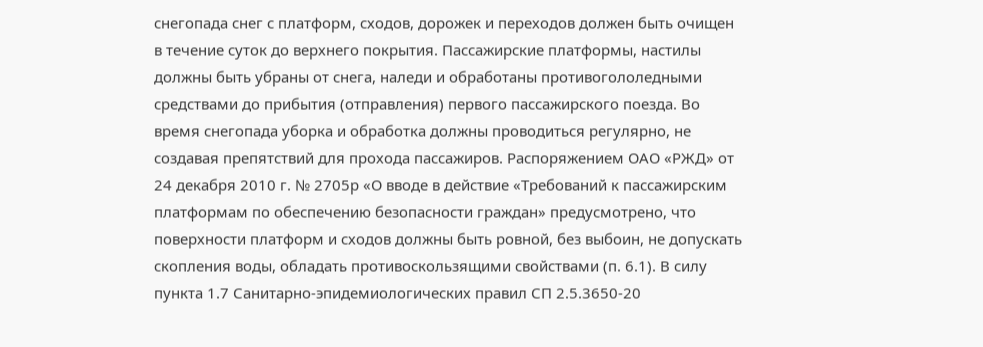снегопада снег с платформ, сходов, дорожек и переходов должен быть очищен в течение суток до верхнего покрытия. Пассажирские платформы, настилы должны быть убраны от снега, наледи и обработаны противогололедными средствами до прибытия (отправления) первого пассажирского поезда. Во время снегопада уборка и обработка должны проводиться регулярно, не создавая препятствий для прохода пассажиров. Распоряжением ОАО «РЖД» от 24 декабря 2010 г. № 2705р «О вводе в действие «Требований к пассажирским платформам по обеспечению безопасности граждан» предусмотрено, что поверхности платформ и сходов должны быть ровной, без выбоин, не допускать скопления воды, обладать противоскользящими свойствами (п. 6.1). В силу пункта 1.7 Санитарно-эпидемиологических правил СП 2.5.3650-20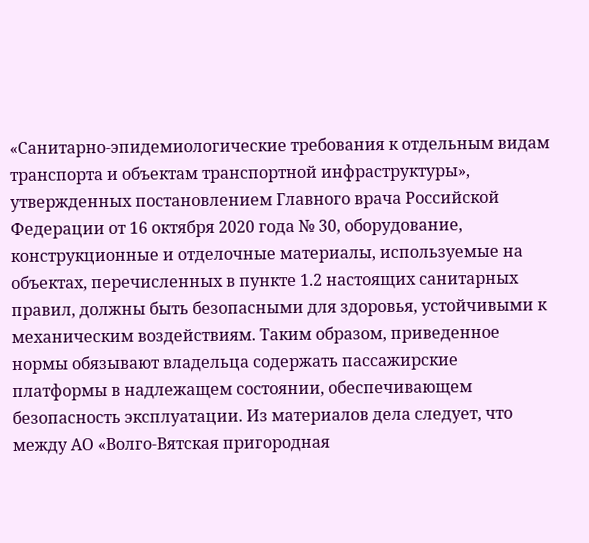«Санитарно-эпидемиологические требования к отдельным видам транспорта и объектам транспортной инфраструктуры», утвержденных постановлением Главного врача Российской Федерации от 16 октября 2020 года № 30, оборудование, конструкционные и отделочные материалы, используемые на объектах, перечисленных в пункте 1.2 настоящих санитарных правил, должны быть безопасными для здоровья, устойчивыми к механическим воздействиям. Таким образом, приведенное нормы обязывают владельца содержать пассажирские платформы в надлежащем состоянии, обеспечивающем безопасность эксплуатации. Из материалов дела следует, что между АО «Волго-Вятская пригородная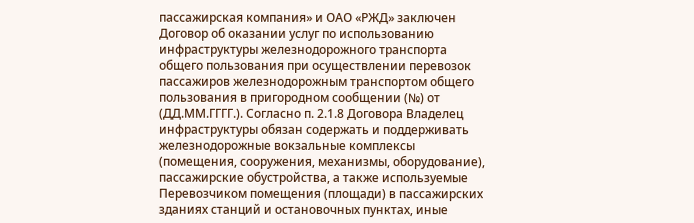пассажирская компания» и ОАО «РЖД» заключен Договор об оказании услуг по использованию инфраструктуры железнодорожного транспорта общего пользования при осуществлении перевозок пассажиров железнодорожным транспортом общего пользования в пригородном сообщении (№) от (ДД.ММ.ГГГГ.). Согласно п. 2.1.8 Договора Владелец инфраструктуры обязан содержать и поддерживать железнодорожные вокзальные комплексы (помещения, сооружения, механизмы, оборудование), пассажирские обустройства, а также используемые Перевозчиком помещения (площади) в пассажирских зданиях станций и остановочных пунктах, иные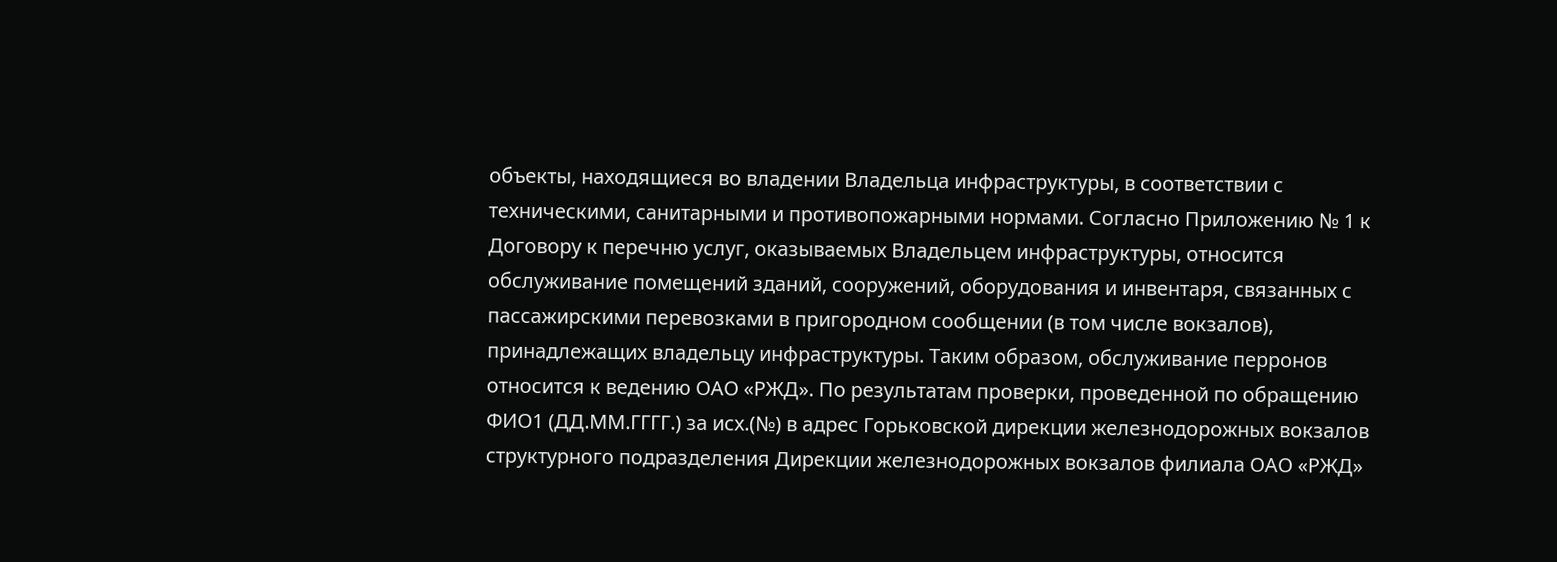объекты, находящиеся во владении Владельца инфраструктуры, в соответствии с техническими, санитарными и противопожарными нормами. Согласно Приложению № 1 к Договору к перечню услуг, оказываемых Владельцем инфраструктуры, относится обслуживание помещений зданий, сооружений, оборудования и инвентаря, связанных с пассажирскими перевозками в пригородном сообщении (в том числе вокзалов), принадлежащих владельцу инфраструктуры. Таким образом, обслуживание перронов относится к ведению ОАО «РЖД». По результатам проверки, проведенной по обращению ФИО1 (ДД.ММ.ГГГГ.) за исх.(№) в адрес Горьковской дирекции железнодорожных вокзалов структурного подразделения Дирекции железнодорожных вокзалов филиала ОАО «РЖД»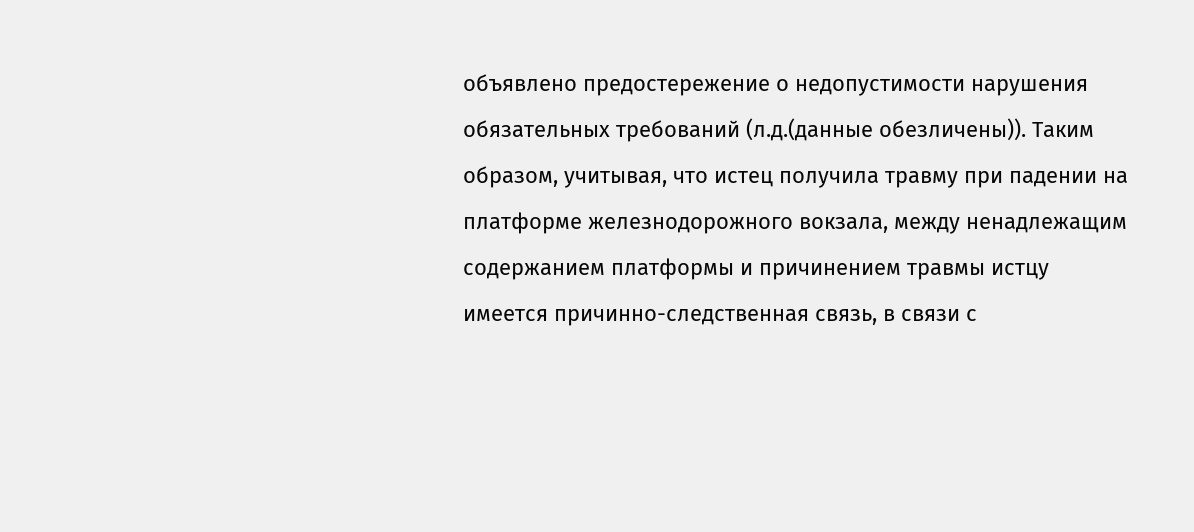объявлено предостережение о недопустимости нарушения обязательных требований (л.д.(данные обезличены)). Таким образом, учитывая, что истец получила травму при падении на платформе железнодорожного вокзала, между ненадлежащим содержанием платформы и причинением травмы истцу имеется причинно-следственная связь, в связи с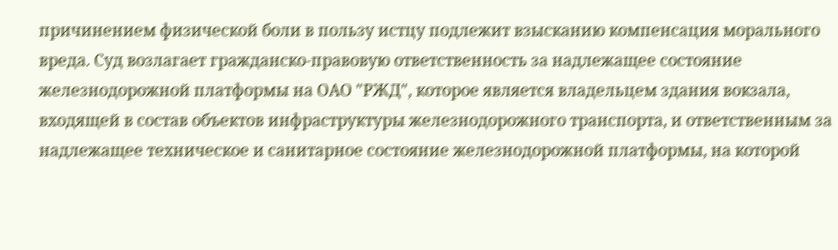причинением физической боли в пользу истцу подлежит взысканию компенсация морального вреда. Суд возлагает гражданско-правовую ответственность за надлежащее состояние железнодорожной платформы на ОАО "РЖД", которое является владельцем здания вокзала, входящей в состав объектов инфраструктуры железнодорожного транспорта, и ответственным за надлежащее техническое и санитарное состояние железнодорожной платформы, на которой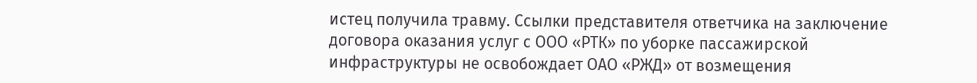истец получила травму. Ссылки представителя ответчика на заключение договора оказания услуг с ООО «РТК» по уборке пассажирской инфраструктуры не освобождает ОАО «РЖД» от возмещения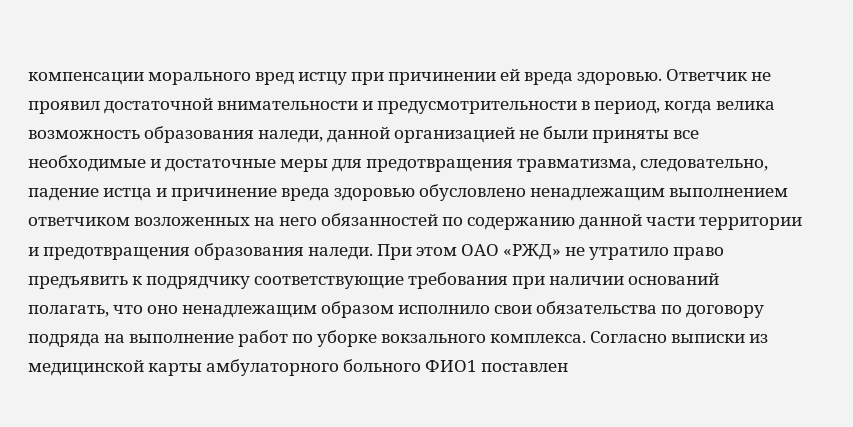компенсации морального вред истцу при причинении ей вреда здоровью. Ответчик не проявил достаточной внимательности и предусмотрительности в период, когда велика возможность образования наледи, данной организацией не были приняты все необходимые и достаточные меры для предотвращения травматизма, следовательно, падение истца и причинение вреда здоровью обусловлено ненадлежащим выполнением ответчиком возложенных на него обязанностей по содержанию данной части территории и предотвращения образования наледи. При этом ОАО «РЖД» не утратило право предъявить к подрядчику соответствующие требования при наличии оснований полагать, что оно ненадлежащим образом исполнило свои обязательства по договору подряда на выполнение работ по уборке вокзального комплекса. Согласно выписки из медицинской карты амбулаторного больного ФИО1 поставлен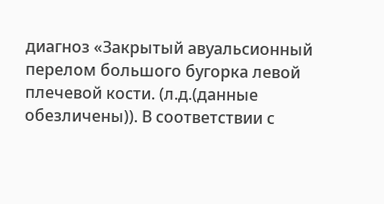диагноз «Закрытый авуальсионный перелом большого бугорка левой плечевой кости. (л.д.(данные обезличены)). В соответствии с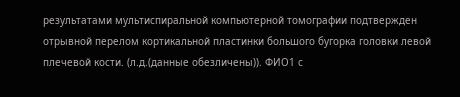результатами мультиспиральной компьютерной томографии подтвержден отрывной перелом кортикальной пластинки большого бугорка головки левой плечевой кости. (л.д.(данные обезличены)). ФИО1 с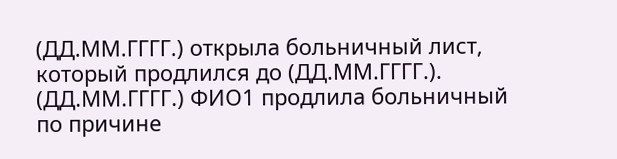(ДД.ММ.ГГГГ.) открыла больничный лист, который продлился до (ДД.ММ.ГГГГ.). (ДД.ММ.ГГГГ.) ФИО1 продлила больничный по причине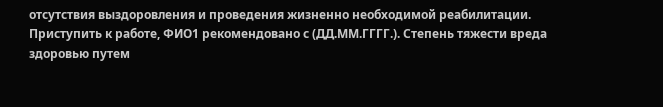отсутствия выздоровления и проведения жизненно необходимой реабилитации. Приступить к работе, ФИО1 рекомендовано с (ДД.ММ.ГГГГ.). Степень тяжести вреда здоровью путем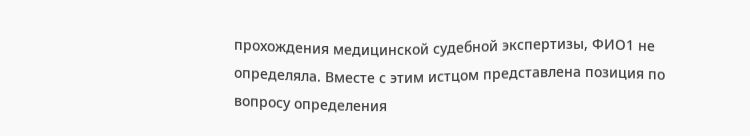прохождения медицинской судебной экспертизы, ФИО1 не определяла. Вместе с этим истцом представлена позиция по вопросу определения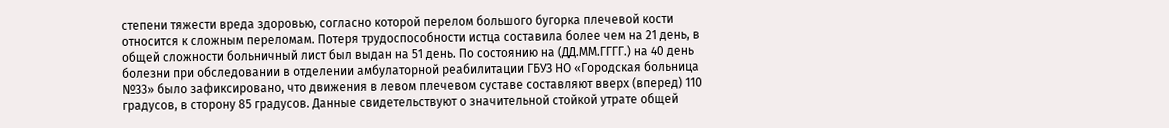степени тяжести вреда здоровью, согласно которой перелом большого бугорка плечевой кости относится к сложным переломам. Потеря трудоспособности истца составила более чем на 21 день, в общей сложности больничный лист был выдан на 51 день. По состоянию на (ДД.ММ.ГГГГ.) на 40 день болезни при обследовании в отделении амбулаторной реабилитации ГБУЗ НО «Городская больница №33» было зафиксировано, что движения в левом плечевом суставе составляют вверх (вперед) 110 градусов, в сторону 85 градусов. Данные свидетельствуют о значительной стойкой утрате общей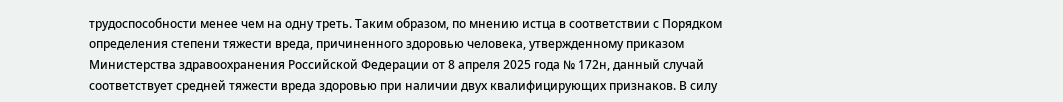трудоспособности менее чем на одну треть. Таким образом, по мнению истца в соответствии с Порядком определения степени тяжести вреда, причиненного здоровью человека, утвержденному приказом Министерства здравоохранения Российской Федерации от 8 апреля 2025 года № 172н, данный случай соответствует средней тяжести вреда здоровью при наличии двух квалифицирующих признаков. В силу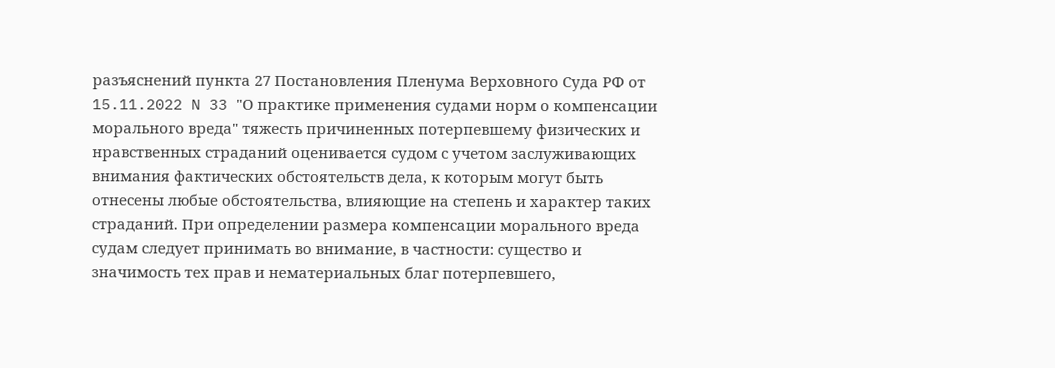разъяснений пункта 27 Постановления Пленума Верховного Суда РФ от 15.11.2022 N 33 "О практике применения судами норм о компенсации морального вреда" тяжесть причиненных потерпевшему физических и нравственных страданий оценивается судом с учетом заслуживающих внимания фактических обстоятельств дела, к которым могут быть отнесены любые обстоятельства, влияющие на степень и характер таких страданий. При определении размера компенсации морального вреда судам следует принимать во внимание, в частности: существо и значимость тех прав и нематериальных благ потерпевшего,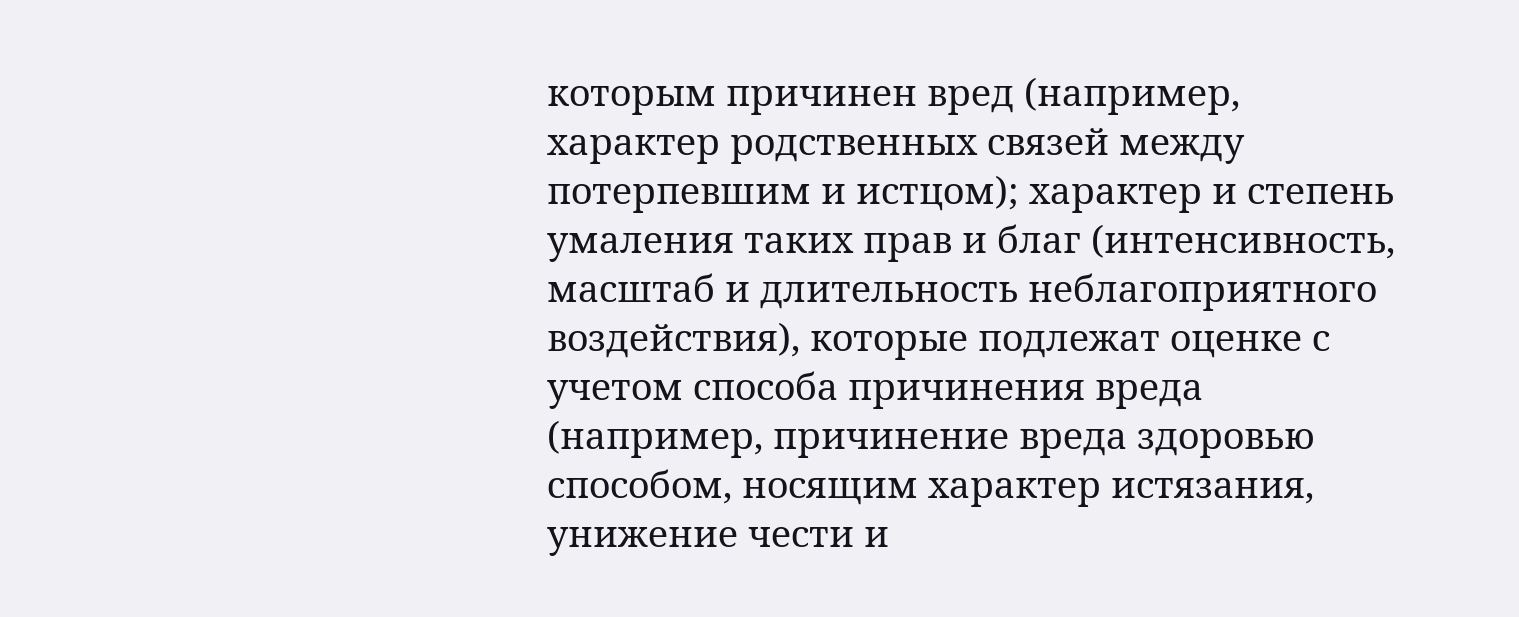которым причинен вред (например, характер родственных связей между потерпевшим и истцом); характер и степень умаления таких прав и благ (интенсивность, масштаб и длительность неблагоприятного воздействия), которые подлежат оценке с учетом способа причинения вреда (например, причинение вреда здоровью способом, носящим характер истязания, унижение чести и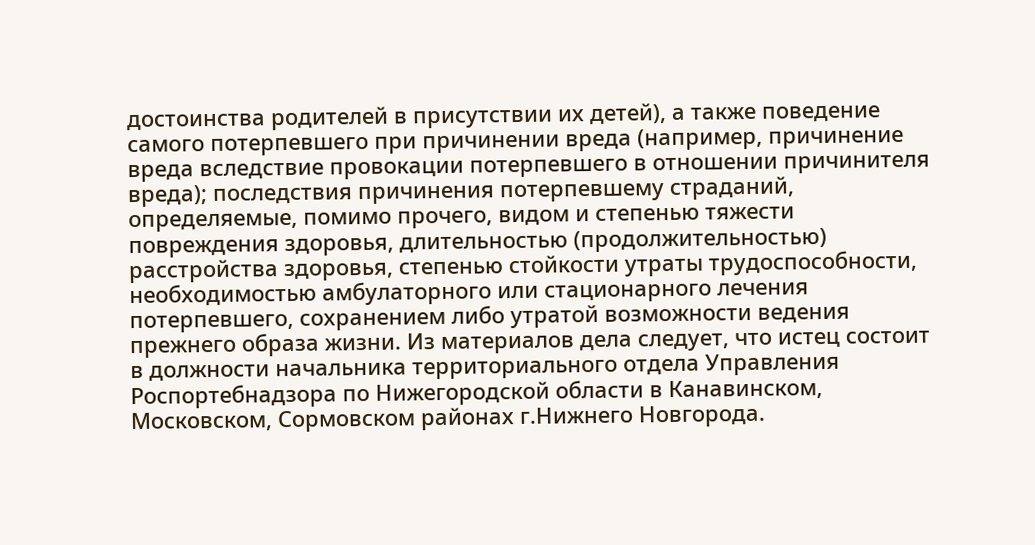достоинства родителей в присутствии их детей), а также поведение самого потерпевшего при причинении вреда (например, причинение вреда вследствие провокации потерпевшего в отношении причинителя вреда); последствия причинения потерпевшему страданий, определяемые, помимо прочего, видом и степенью тяжести повреждения здоровья, длительностью (продолжительностью) расстройства здоровья, степенью стойкости утраты трудоспособности, необходимостью амбулаторного или стационарного лечения потерпевшего, сохранением либо утратой возможности ведения прежнего образа жизни. Из материалов дела следует, что истец состоит в должности начальника территориального отдела Управления Роспортебнадзора по Нижегородской области в Канавинском, Московском, Сормовском районах г.Нижнего Новгорода.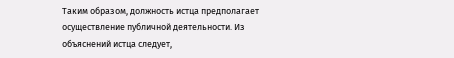Таким образом, должность истца предполагает осуществление публичной деятельности. Из объяснений истца следует,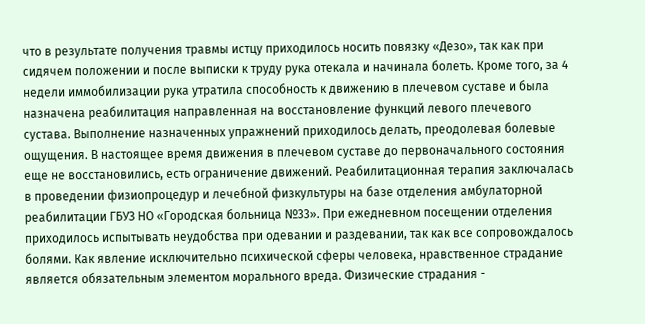что в результате получения травмы истцу приходилось носить повязку «Дезо», так как при сидячем положении и после выписки к труду рука отекала и начинала болеть. Кроме того, за 4 недели иммобилизации рука утратила способность к движению в плечевом суставе и была назначена реабилитация направленная на восстановление функций левого плечевого сустава. Выполнение назначенных упражнений приходилось делать, преодолевая болевые ощущения. В настоящее время движения в плечевом суставе до первоначального состояния еще не восстановились, есть ограничение движений. Реабилитационная терапия заключалась в проведении физиопроцедур и лечебной физкультуры на базе отделения амбулаторной реабилитации ГБУЗ НО «Городская больница №33». При ежедневном посещении отделения приходилось испытывать неудобства при одевании и раздевании, так как все сопровождалось болями. Как явление исключительно психической сферы человека, нравственное страдание является обязательным элементом морального вреда. Физические страдания -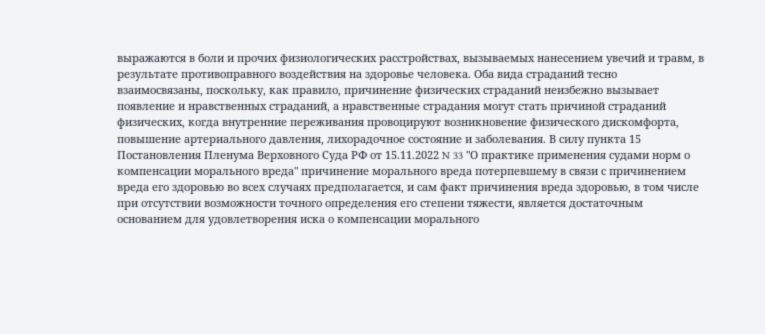выражаются в боли и прочих физиологических расстройствах, вызываемых нанесением увечий и травм, в результате противоправного воздействия на здоровье человека. Оба вида страданий тесно взаимосвязаны, поскольку, как правило, причинение физических страданий неизбежно вызывает появление и нравственных страданий, а нравственные страдания могут стать причиной страданий физических, когда внутренние переживания провоцируют возникновение физического дискомфорта, повышение артериального давления, лихорадочное состояние и заболевания. В силу пункта 15 Постановления Пленума Верховного Суда РФ от 15.11.2022 N 33 "О практике применения судами норм о компенсации морального вреда" причинение морального вреда потерпевшему в связи с причинением вреда его здоровью во всех случаях предполагается, и сам факт причинения вреда здоровью, в том числе при отсутствии возможности точного определения его степени тяжести, является достаточным основанием для удовлетворения иска о компенсации морального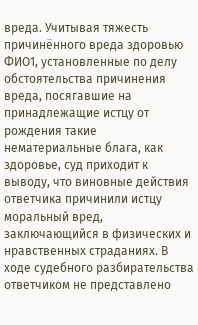вреда. Учитывая тяжесть причинённого вреда здоровью ФИО1, установленные по делу обстоятельства причинения вреда, посягавшие на принадлежащие истцу от рождения такие нематериальные блага, как здоровье, суд приходит к выводу, что виновные действия ответчика причинили истцу моральный вред, заключающийся в физических и нравственных страданиях. В ходе судебного разбирательства ответчиком не представлено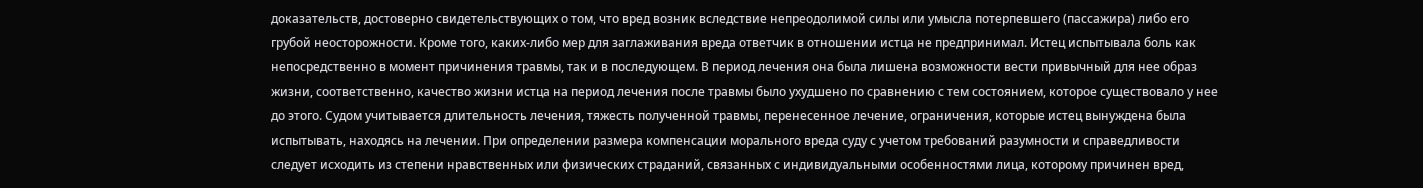доказательств, достоверно свидетельствующих о том, что вред возник вследствие непреодолимой силы или умысла потерпевшего (пассажира) либо его грубой неосторожности. Кроме того, каких-либо мер для заглаживания вреда ответчик в отношении истца не предпринимал. Истец испытывала боль как непосредственно в момент причинения травмы, так и в последующем. В период лечения она была лишена возможности вести привычный для нее образ жизни, соответственно, качество жизни истца на период лечения после травмы было ухудшено по сравнению с тем состоянием, которое существовало у нее до этого. Судом учитывается длительность лечения, тяжесть полученной травмы, перенесенное лечение, ограничения, которые истец вынуждена была испытывать, находясь на лечении. При определении размера компенсации морального вреда суду с учетом требований разумности и справедливости следует исходить из степени нравственных или физических страданий, связанных с индивидуальными особенностями лица, которому причинен вред,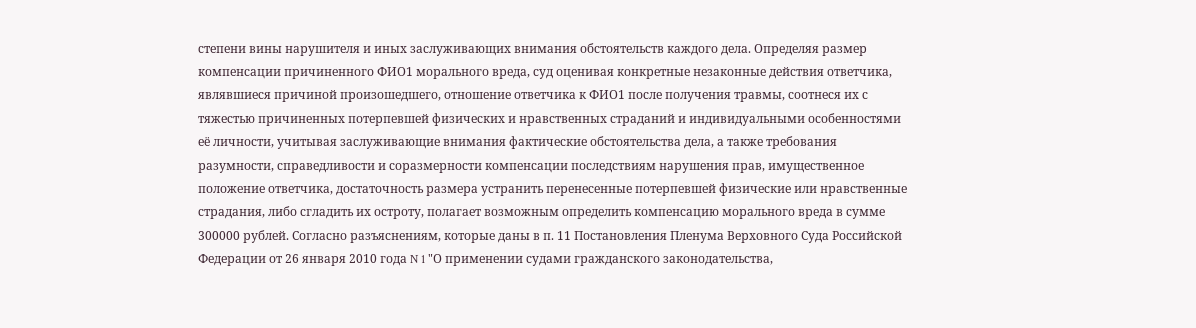степени вины нарушителя и иных заслуживающих внимания обстоятельств каждого дела. Определяя размер компенсации причиненного ФИО1 морального вреда, суд оценивая конкретные незаконные действия ответчика, являвшиеся причиной произошедшего, отношение ответчика к ФИО1 после получения травмы, соотнеся их с тяжестью причиненных потерпевшей физических и нравственных страданий и индивидуальными особенностями её личности, учитывая заслуживающие внимания фактические обстоятельства дела, а также требования разумности, справедливости и соразмерности компенсации последствиям нарушения прав, имущественное положение ответчика, достаточность размера устранить перенесенные потерпевшей физические или нравственные страдания, либо сгладить их остроту, полагает возможным определить компенсацию морального вреда в сумме 300000 рублей. Согласно разъяснениям, которые даны в п. 11 Постановления Пленума Верховного Суда Российской Федерации от 26 января 2010 года N 1 "О применении судами гражданского законодательства,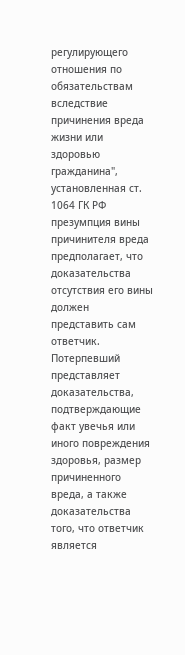регулирующего отношения по обязательствам вследствие причинения вреда жизни или здоровью гражданина", установленная ст. 1064 ГК РФ презумпция вины причинителя вреда предполагает, что доказательства отсутствия его вины должен представить сам ответчик. Потерпевший представляет доказательства, подтверждающие факт увечья или иного повреждения здоровья, размер причиненного вреда, а также доказательства того, что ответчик является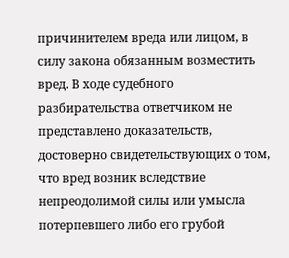причинителем вреда или лицом, в силу закона обязанным возместить вред. В ходе судебного разбирательства ответчиком не представлено доказательств, достоверно свидетельствующих о том, что вред возник вследствие непреодолимой силы или умысла потерпевшего либо его грубой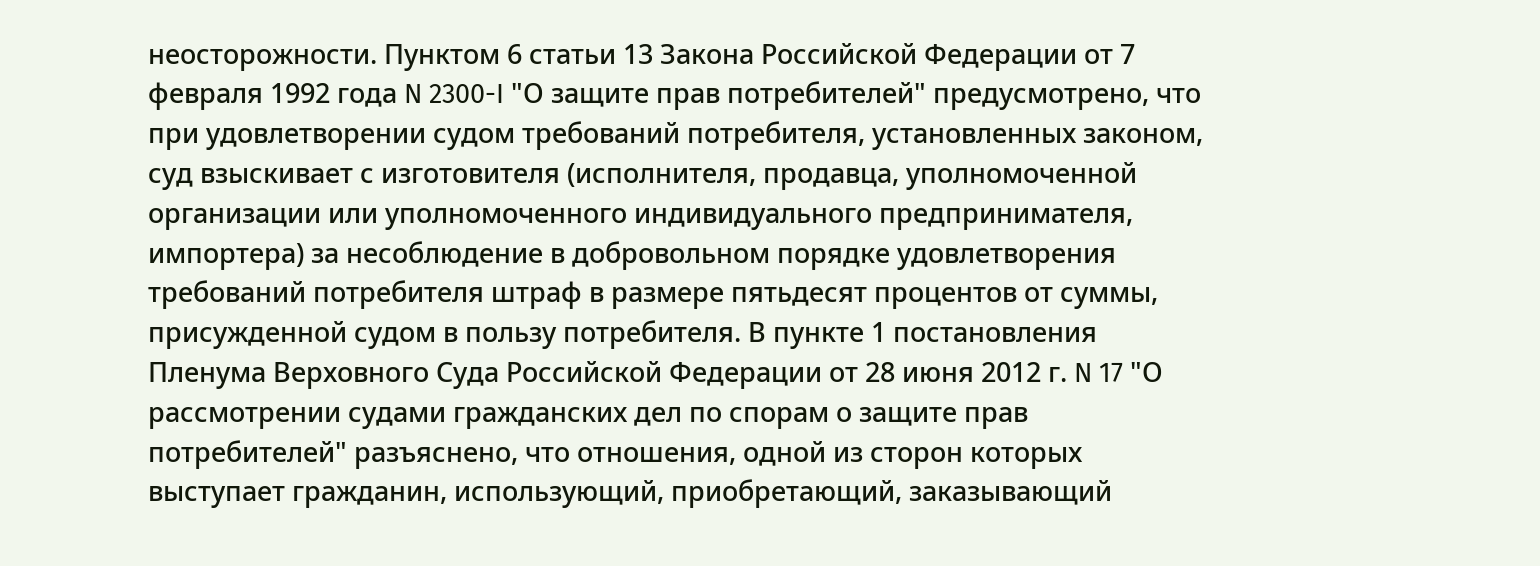неосторожности. Пунктом 6 статьи 13 Закона Российской Федерации от 7 февраля 1992 года N 2300-I "О защите прав потребителей" предусмотрено, что при удовлетворении судом требований потребителя, установленных законом, суд взыскивает с изготовителя (исполнителя, продавца, уполномоченной организации или уполномоченного индивидуального предпринимателя, импортера) за несоблюдение в добровольном порядке удовлетворения требований потребителя штраф в размере пятьдесят процентов от суммы, присужденной судом в пользу потребителя. В пункте 1 постановления Пленума Верховного Суда Российской Федерации от 28 июня 2012 г. N 17 "О рассмотрении судами гражданских дел по спорам о защите прав потребителей" разъяснено, что отношения, одной из сторон которых выступает гражданин, использующий, приобретающий, заказывающий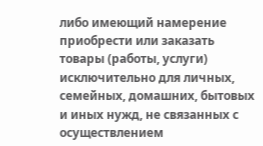либо имеющий намерение приобрести или заказать товары (работы, услуги) исключительно для личных, семейных, домашних, бытовых и иных нужд, не связанных с осуществлением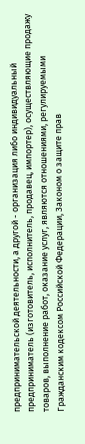предпринимательской деятельности, а другой - организация либо индивидуальный предприниматель (изготовитель, исполнитель, продавец, импортер), осуществляющие продажу товаров, выполнение работ, оказание услуг, являются отношениями, регулируемыми Гражданским кодексом Российской Федерации, Законом о защите прав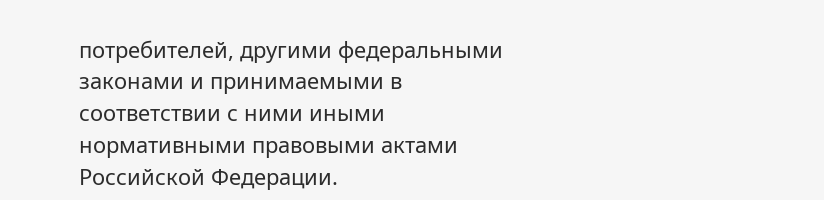потребителей, другими федеральными законами и принимаемыми в соответствии с ними иными нормативными правовыми актами Российской Федерации.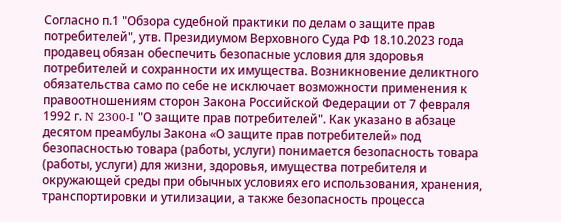Согласно п.1 "Обзора судебной практики по делам о защите прав потребителей", утв. Президиумом Верховного Суда РФ 18.10.2023 года продавец обязан обеспечить безопасные условия для здоровья потребителей и сохранности их имущества. Возникновение деликтного обязательства само по себе не исключает возможности применения к правоотношениям сторон Закона Российской Федерации от 7 февраля 1992 г. N 2300-I "О защите прав потребителей". Как указано в абзаце десятом преамбулы Закона «О защите прав потребителей» под безопасностью товара (работы, услуги) понимается безопасность товара (работы, услуги) для жизни, здоровья, имущества потребителя и окружающей среды при обычных условиях его использования, хранения, транспортировки и утилизации, а также безопасность процесса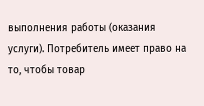выполнения работы (оказания услуги). Потребитель имеет право на то, чтобы товар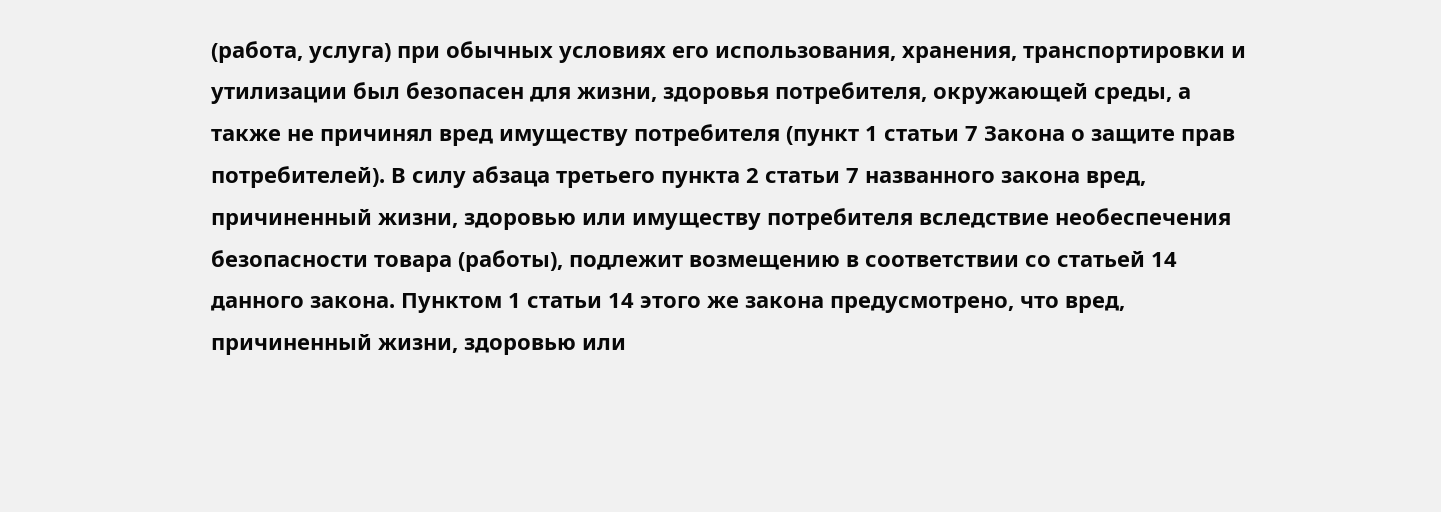(работа, услуга) при обычных условиях его использования, хранения, транспортировки и утилизации был безопасен для жизни, здоровья потребителя, окружающей среды, а также не причинял вред имуществу потребителя (пункт 1 статьи 7 Закона о защите прав потребителей). В силу абзаца третьего пункта 2 статьи 7 названного закона вред, причиненный жизни, здоровью или имуществу потребителя вследствие необеспечения безопасности товара (работы), подлежит возмещению в соответствии со статьей 14 данного закона. Пунктом 1 статьи 14 этого же закона предусмотрено, что вред, причиненный жизни, здоровью или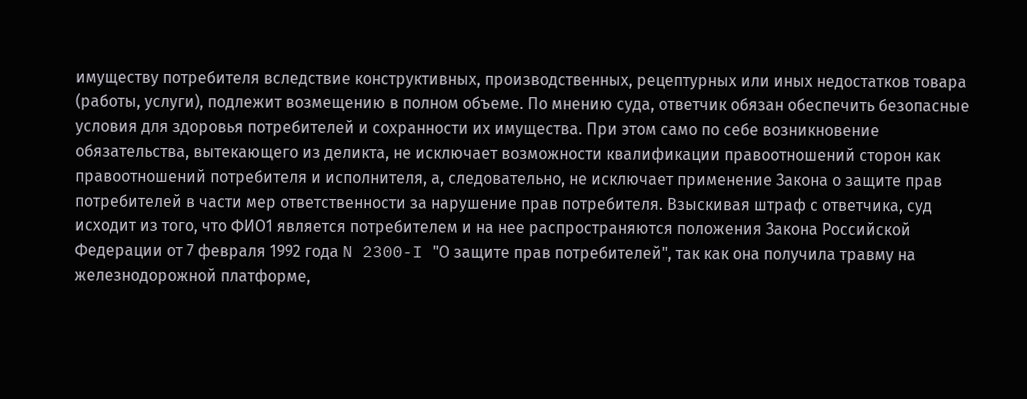имуществу потребителя вследствие конструктивных, производственных, рецептурных или иных недостатков товара (работы, услуги), подлежит возмещению в полном объеме. По мнению суда, ответчик обязан обеспечить безопасные условия для здоровья потребителей и сохранности их имущества. При этом само по себе возникновение обязательства, вытекающего из деликта, не исключает возможности квалификации правоотношений сторон как правоотношений потребителя и исполнителя, а, следовательно, не исключает применение Закона о защите прав потребителей в части мер ответственности за нарушение прав потребителя. Взыскивая штраф с ответчика, суд исходит из того, что ФИО1 является потребителем и на нее распространяются положения Закона Российской Федерации от 7 февраля 1992 года N 2300-I "О защите прав потребителей", так как она получила травму на железнодорожной платформе,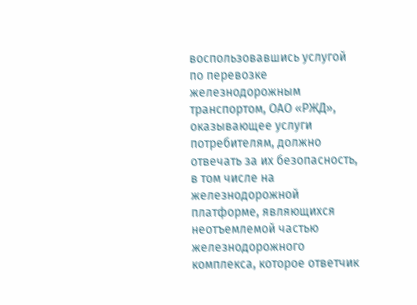воспользовавшись услугой по перевозке железнодорожным транспортом, ОАО «РЖД», оказывающее услуги потребителям, должно отвечать за их безопасность, в том числе на железнодорожной платформе, являющихся неотъемлемой частью железнодорожного комплекса, которое ответчик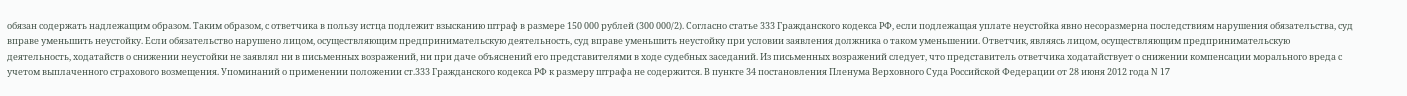обязан содержать надлежащим образом. Таким образом, с ответчика в пользу истца подлежит взысканию штраф в размере 150 000 рублей (300 000/2). Согласно статье 333 Гражданского кодекса РФ, если подлежащая уплате неустойка явно несоразмерна последствиям нарушения обязательства, суд вправе уменьшить неустойку. Если обязательство нарушено лицом, осуществляющим предпринимательскую деятельность, суд вправе уменьшить неустойку при условии заявления должника о таком уменьшении. Ответчик, являясь лицом, осуществляющим предпринимательскую деятельность, ходатайств о снижении неустойки не заявлял ни в письменных возражений, ни при даче объяснений его представителями в ходе судебных заседаний. Из письменных возражений следует, что представитель ответчика ходатайствует о снижении компенсации морального вреда с учетом выплаченного страхового возмещения. Упоминаний о применении положении ст.333 Гражданского кодекса РФ к размеру штрафа не содержится. В пункте 34 постановления Пленума Верховного Суда Российской Федерации от 28 июня 2012 года N 17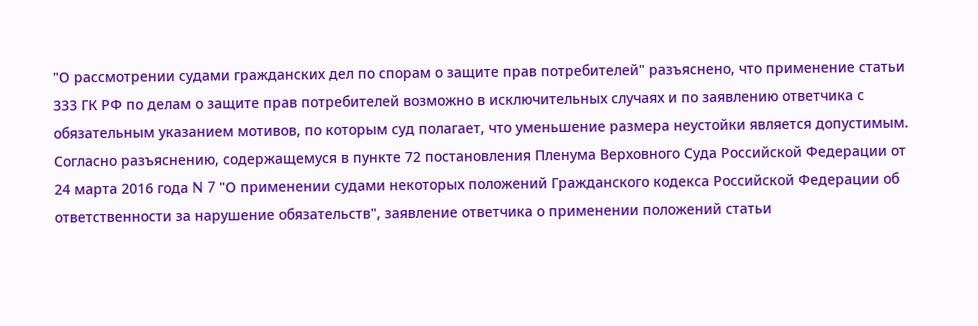"О рассмотрении судами гражданских дел по спорам о защите прав потребителей" разъяснено, что применение статьи 333 ГК РФ по делам о защите прав потребителей возможно в исключительных случаях и по заявлению ответчика с обязательным указанием мотивов, по которым суд полагает, что уменьшение размера неустойки является допустимым. Согласно разъяснению, содержащемуся в пункте 72 постановления Пленума Верховного Суда Российской Федерации от 24 марта 2016 года N 7 "О применении судами некоторых положений Гражданского кодекса Российской Федерации об ответственности за нарушение обязательств", заявление ответчика о применении положений статьи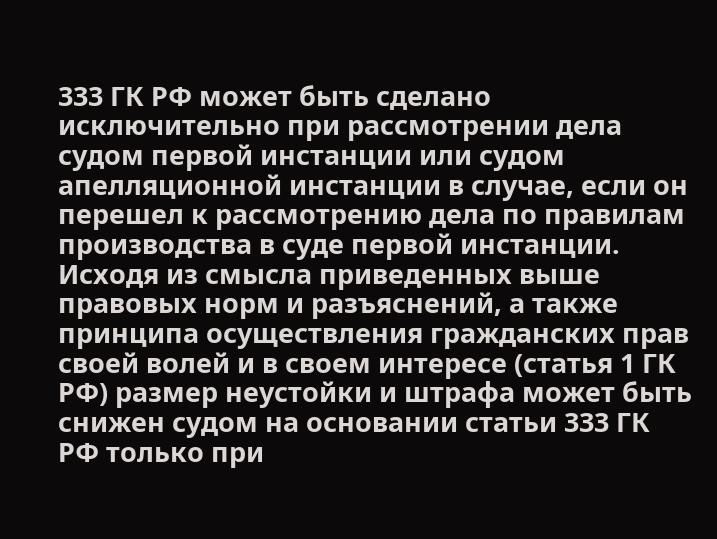333 ГК РФ может быть сделано исключительно при рассмотрении дела судом первой инстанции или судом апелляционной инстанции в случае, если он перешел к рассмотрению дела по правилам производства в суде первой инстанции. Исходя из смысла приведенных выше правовых норм и разъяснений, а также принципа осуществления гражданских прав своей волей и в своем интересе (статья 1 ГК РФ) размер неустойки и штрафа может быть снижен судом на основании статьи 333 ГК РФ только при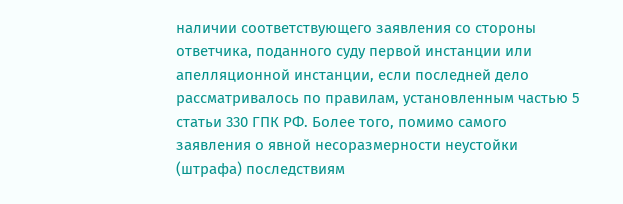наличии соответствующего заявления со стороны ответчика, поданного суду первой инстанции или апелляционной инстанции, если последней дело рассматривалось по правилам, установленным частью 5 статьи 330 ГПК РФ. Более того, помимо самого заявления о явной несоразмерности неустойки (штрафа) последствиям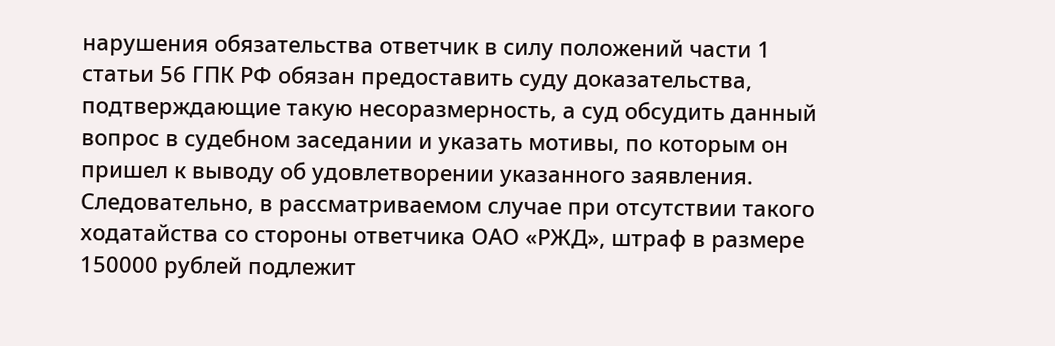нарушения обязательства ответчик в силу положений части 1 статьи 56 ГПК РФ обязан предоставить суду доказательства, подтверждающие такую несоразмерность, а суд обсудить данный вопрос в судебном заседании и указать мотивы, по которым он пришел к выводу об удовлетворении указанного заявления. Следовательно, в рассматриваемом случае при отсутствии такого ходатайства со стороны ответчика ОАО «РЖД», штраф в размере 150000 рублей подлежит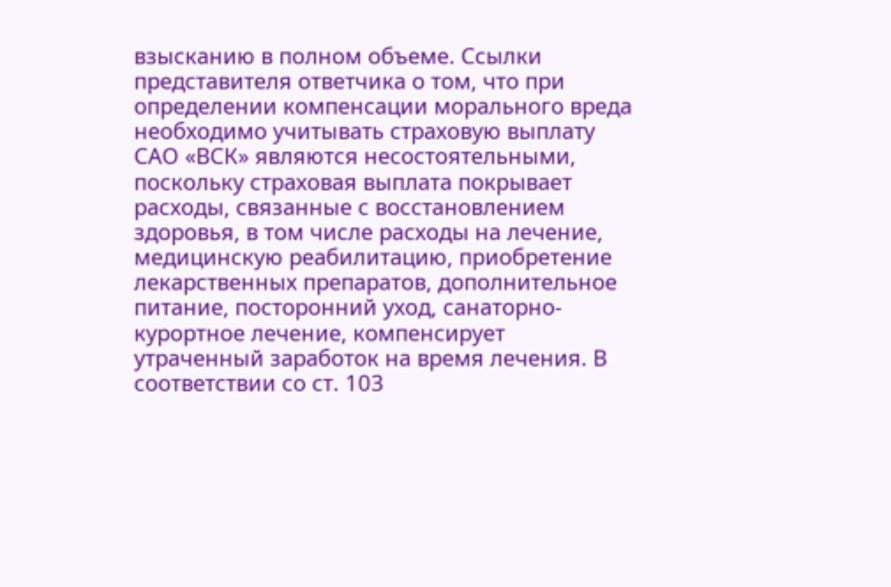взысканию в полном объеме. Ссылки представителя ответчика о том, что при определении компенсации морального вреда необходимо учитывать страховую выплату САО «ВСК» являются несостоятельными, поскольку страховая выплата покрывает расходы, связанные с восстановлением здоровья, в том числе расходы на лечение, медицинскую реабилитацию, приобретение лекарственных препаратов, дополнительное питание, посторонний уход, санаторно-курортное лечение, компенсирует утраченный заработок на время лечения. В соответствии со ст. 103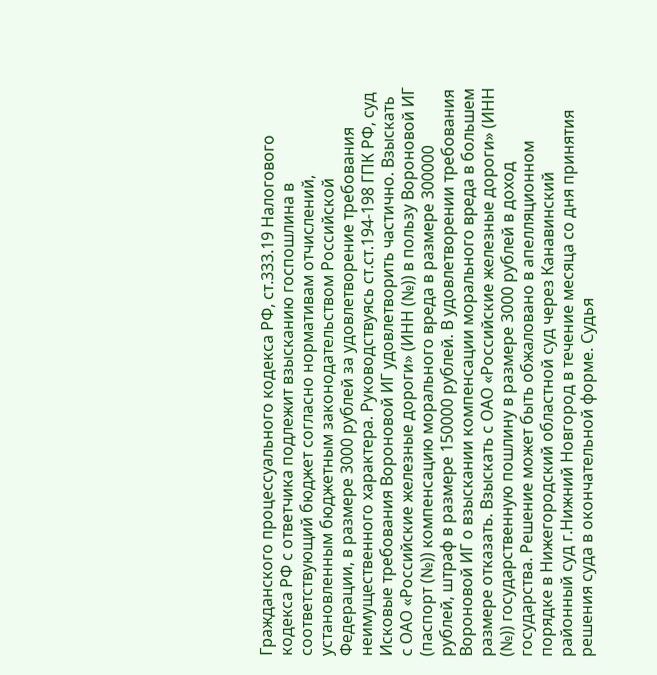Гражданского процессуального кодекса РФ, ст.333.19 Налогового кодекса РФ с ответчика подлежит взысканию госпошлина в соответствующий бюджет согласно нормативам отчислений, установленным бюджетным законодательством Российской Федерации, в размере 3000 рублей за удовлетворение требования неимущественного характера. Руководствуясь ст.ст.194-198 ГПК РФ, суд Исковые требования Вороновой ИГ удовлетворить частично. Взыскать с ОАО «Российские железные дороги» (ИНН (№)) в пользу Вороновой ИГ (паспорт (№)) компенсацию морального вреда в размере 300000 рублей, штраф в размере 150000 рублей. В удовлетворении требования Вороновой ИГ о взыскании компенсации морального вреда в большем размере отказать. Взыскать с ОАО «Российские железные дороги» (ИНН (№)) государственную пошлину в размере 3000 рублей в доход государства. Решение может быть обжаловано в апелляционном порядке в Нижегородский областной суд через Канавинский районный суд г.Нижний Новгород в течение месяца со дня принятия решения суда в окончательной форме. Судья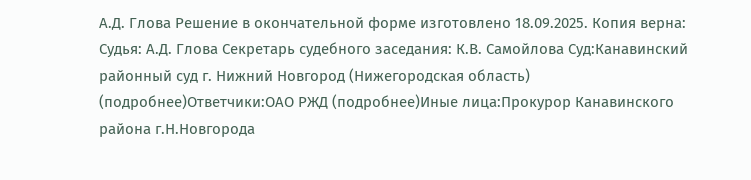А.Д. Глова Решение в окончательной форме изготовлено 18.09.2025. Копия верна: Судья: А.Д. Глова Секретарь судебного заседания: К.В. Самойлова Суд:Канавинский районный суд г. Нижний Новгород (Нижегородская область) (подробнее)Ответчики:ОАО РЖД (подробнее)Иные лица:Прокурор Канавинского района г.Н.Новгорода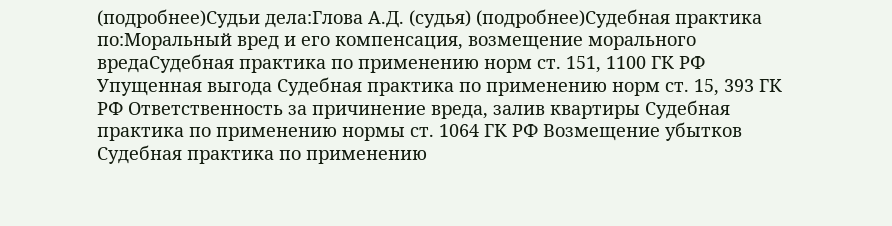(подробнее)Судьи дела:Глова А.Д. (судья) (подробнее)Судебная практика по:Моральный вред и его компенсация, возмещение морального вредаСудебная практика по применению норм ст. 151, 1100 ГК РФ Упущенная выгода Судебная практика по применению норм ст. 15, 393 ГК РФ Ответственность за причинение вреда, залив квартиры Судебная практика по применению нормы ст. 1064 ГК РФ Возмещение убытков Судебная практика по применению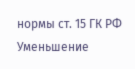нормы ст. 15 ГК РФ Уменьшение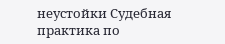неустойки Судебная практика по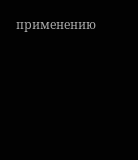применению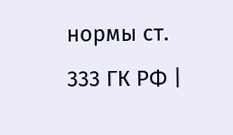нормы ст. 333 ГК РФ |